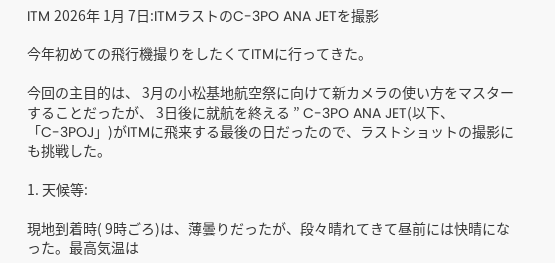ITM 2026年 1月 7日:ITMラストのC-3PO ANA JETを撮影

今年初めての飛行機撮りをしたくてITMに行ってきた。

今回の主目的は、 3月の小松基地航空祭に向けて新カメラの使い方をマスターすることだったが、 3日後に就航を終える ” C-3PO ANA JET(以下、「C-3POJ」)がITMに飛来する最後の日だったので、ラストショットの撮影にも挑戦した。

1. 天候等:

現地到着時( 9時ごろ)は、薄曇りだったが、段々晴れてきて昼前には快晴になった。最高気温は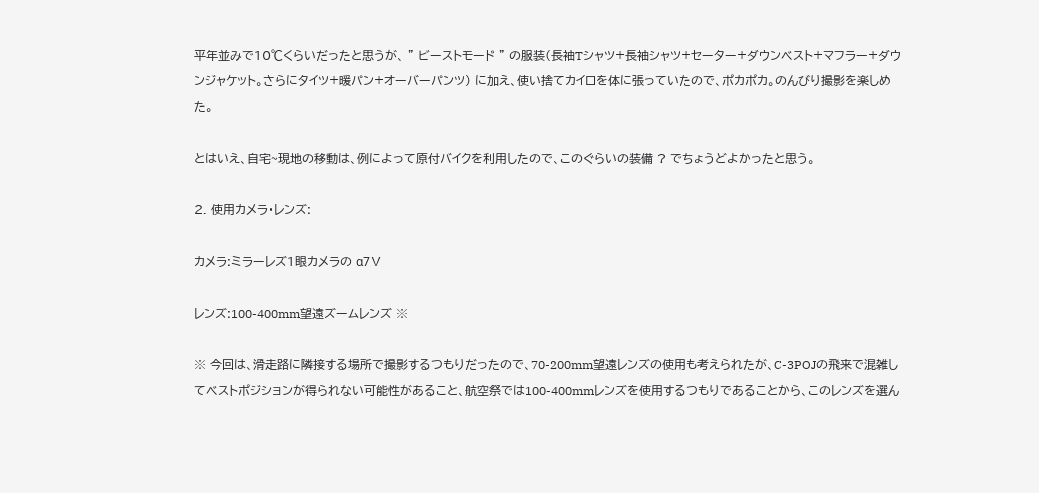平年並みで10℃くらいだったと思うが、 ” ビーストモード ” の服装(長袖Tシャツ+長袖シャツ+セーター+ダウンベスト+マフラー+ダウンジャケット。さらにタイツ+暖パン+オーバーパンツ) に加え、使い捨てカイロを体に張っていたので、ポカポカ。のんびり撮影を楽しめた。

とはいえ、自宅~現地の移動は、例によって原付バイクを利用したので、このぐらいの装備 ? でちょうどよかったと思う。

2. 使用カメラ・レンズ:

カメラ:ミラーレズ1眼カメラの α7Ⅴ

レンズ:100-400mm望遠ズームレンズ ※

※ 今回は、滑走路に隣接する場所で撮影するつもりだったので、70-200mm望遠レンズの使用も考えられたが、C-3POJの飛来で混雑してベストポジションが得られない可能性があること、航空祭では100-400mmレンズを使用するつもりであることから、このレンズを選ん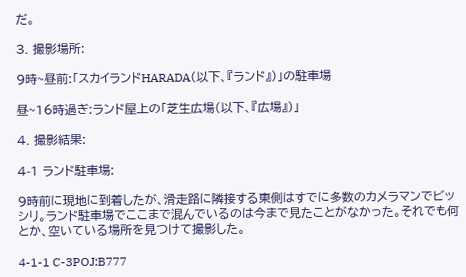だ。

3. 撮影場所:

9時~昼前:「スカイランドHARADA(以下、『ランド』)」の駐車場

昼~16時過ぎ:ランド屋上の「芝生広場(以下、『広場』)」

4. 撮影結果:

4-1 ランド駐車場:

9時前に現地に到着したが、滑走路に隣接する東側はすでに多数のカメラマンでビッシリ。ランド駐車場でここまで混んでいるのは今まで見たことがなかった。それでも何とか、空いている場所を見つけて撮影した。

4-1-1 C-3POJ:B777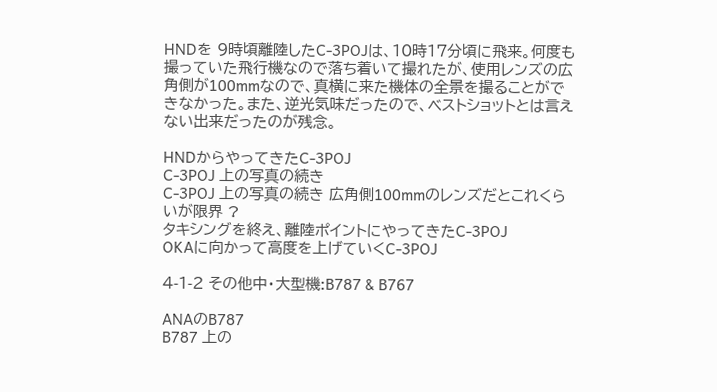HNDを 9時頃離陸したC-3POJは、10時17分頃に飛来。何度も撮っていた飛行機なので落ち着いて撮れたが、使用レンズの広角側が100mmなので、真横に来た機体の全景を撮ることができなかった。また、逆光気味だったので、ベストショットとは言えない出来だったのが残念。

HNDからやってきたC-3POJ
C-3POJ 上の写真の続き
C-3POJ 上の写真の続き 広角側100mmのレンズだとこれくらいが限界 ?
タキシングを終え、離陸ポイントにやってきたC-3POJ
OKAに向かって高度を上げていくC-3POJ

4-1-2 その他中・大型機:B787 & B767

ANAのB787
B787 上の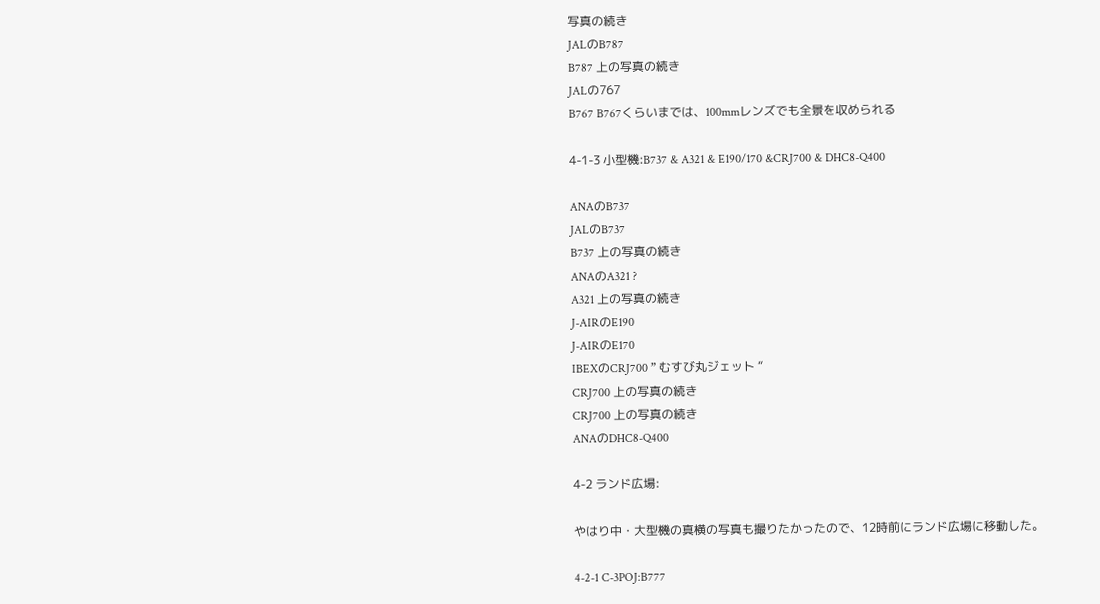写真の続き
JALのB787
B787 上の写真の続き
JALの767
B767 B767くらいまでは、100mmレンズでも全景を収められる

4-1-3 小型機:B737 & A321 & E190/170 &CRJ700 & DHC8-Q400

ANAのB737
JALのB737
B737 上の写真の続き
ANAのA321 ?
A321 上の写真の続き
J-AIRのE190
J-AIRのE170
IBEXのCRJ700 ” むすび丸ジェット “
CRJ700 上の写真の続き
CRJ700 上の写真の続き
ANAのDHC8-Q400

4-2 ランド広場:

やはり中・大型機の真横の写真も撮りたかったので、12時前にランド広場に移動した。

4-2-1 C-3POJ:B777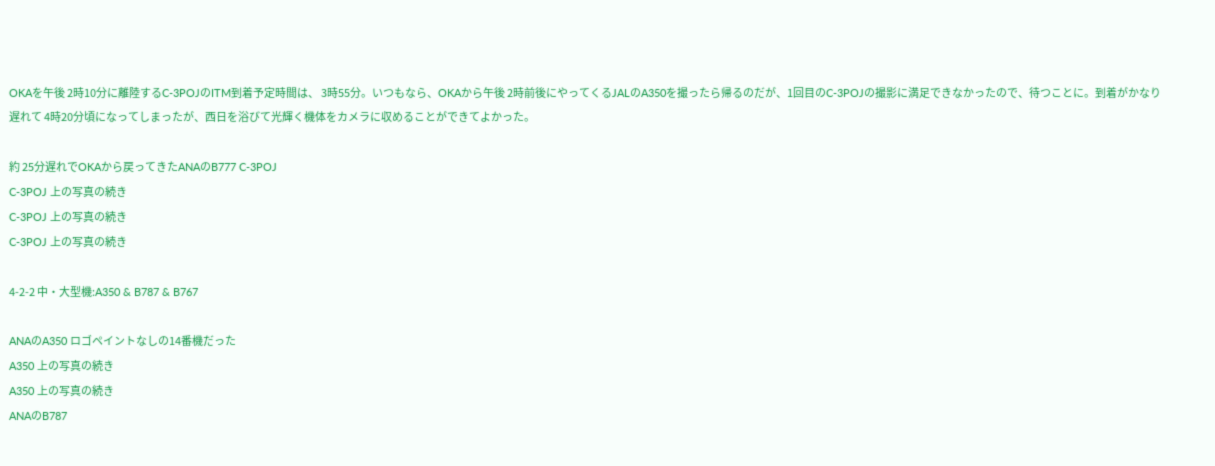OKAを午後 2時10分に離陸するC-3POJのITM到着予定時間は、 3時55分。いつもなら、OKAから午後 2時前後にやってくるJALのA350を撮ったら帰るのだが、1回目のC-3POJの撮影に満足できなかったので、待つことに。到着がかなり遅れて 4時20分頃になってしまったが、西日を浴びて光輝く機体をカメラに収めることができてよかった。

約 25分遅れでOKAから戻ってきたANAのB777 C-3POJ
C-3POJ 上の写真の続き
C-3POJ 上の写真の続き
C-3POJ 上の写真の続き

4-2-2 中・大型機:A350 & B787 & B767

ANAのA350 ロゴペイントなしの14番機だった
A350 上の写真の続き
A350 上の写真の続き
ANAのB787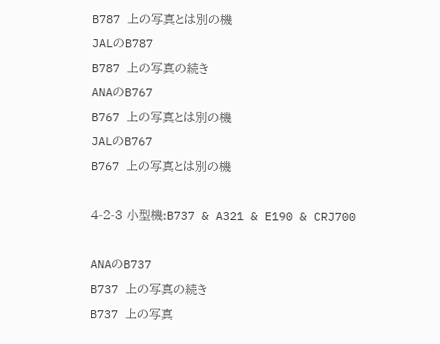B787 上の写真とは別の機
JALのB787
B787 上の写真の続き
ANAのB767
B767 上の写真とは別の機
JALのB767
B767 上の写真とは別の機

4-2-3 小型機:B737 & A321 & E190 & CRJ700

ANAのB737
B737 上の写真の続き
B737 上の写真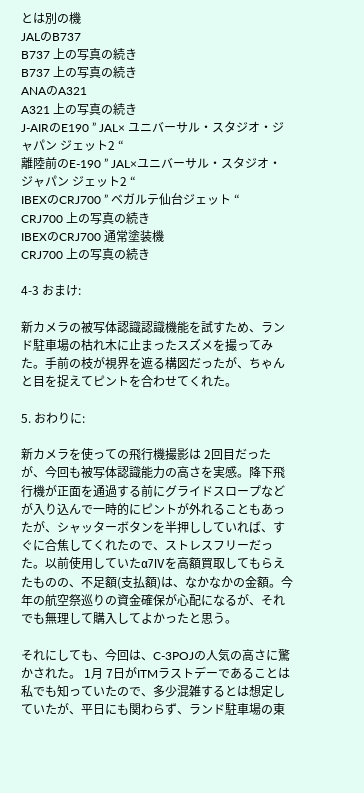とは別の機
JALのB737
B737 上の写真の続き
B737 上の写真の続き
ANAのA321
A321 上の写真の続き
J-AIRのE190 ” JAL× ユニバーサル・スタジオ・ジャパン ジェット2 “
離陸前のE-190 ” JAL×ユニバーサル・スタジオ・ジャパン ジェット2 “
IBEXのCRJ700 ” ベガルテ仙台ジェット “
CRJ700 上の写真の続き
IBEXのCRJ700 通常塗装機
CRJ700 上の写真の続き

4-3 おまけ:

新カメラの被写体認識認識機能を試すため、ランド駐車場の枯れ木に止まったスズメを撮ってみた。手前の枝が視界を遮る構図だったが、ちゃんと目を捉えてピントを合わせてくれた。

5. おわりに:

新カメラを使っての飛行機撮影は 2回目だったが、今回も被写体認識能力の高さを実感。降下飛行機が正面を通過する前にグライドスロープなどが入り込んで一時的にピントが外れることもあったが、シャッターボタンを半押ししていれば、すぐに合焦してくれたので、ストレスフリーだった。以前使用していたα7Ⅳを高額買取してもらえたものの、不足額(支払額)は、なかなかの金額。今年の航空祭巡りの資金確保が心配になるが、それでも無理して購入してよかったと思う。

それにしても、今回は、C-3POJの人気の高さに驚かされた。 1月 7日がITMラストデーであることは私でも知っていたので、多少混雑するとは想定していたが、平日にも関わらず、ランド駐車場の東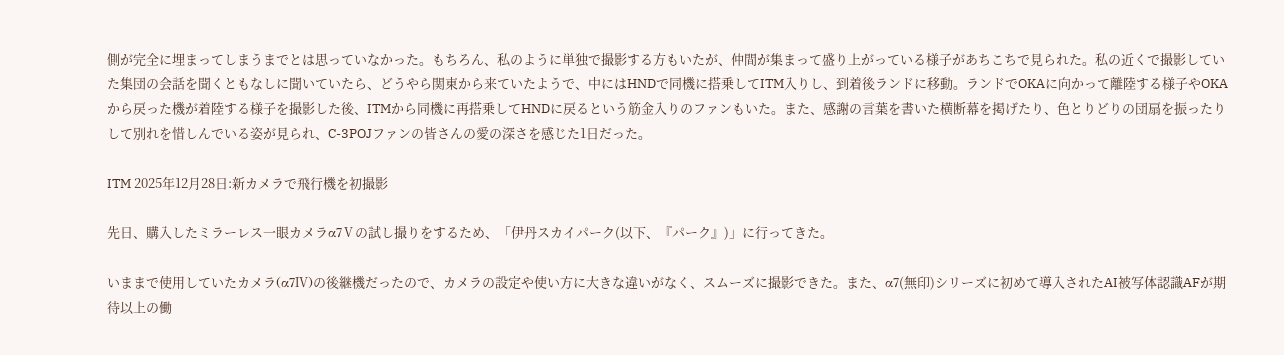側が完全に埋まってしまうまでとは思っていなかった。もちろん、私のように単独で撮影する方もいたが、仲間が集まって盛り上がっている様子があちこちで見られた。私の近くで撮影していた集団の会話を聞くともなしに聞いていたら、どうやら関東から来ていたようで、中にはHNDで同機に搭乗してITM入りし、到着後ランドに移動。ランドでOKAに向かって離陸する様子やOKAから戻った機が着陸する様子を撮影した後、ITMから同機に再搭乗してHNDに戻るという筋金入りのファンもいた。また、感謝の言葉を書いた横断幕を掲げたり、色とりどりの団扇を振ったりして別れを惜しんでいる姿が見られ、C-3POJファンの皆さんの愛の深さを感じた1日だった。

ITM 2025年12月28日:新カメラで飛行機を初撮影

先日、購入したミラーレス一眼カメラα7Ⅴの試し撮りをするため、「伊丹スカイパーク(以下、『パーク』)」に行ってきた。

いままで使用していたカメラ(α7Ⅳ)の後継機だったので、カメラの設定や使い方に大きな違いがなく、スムーズに撮影できた。また、α7(無印)シリーズに初めて導入されたAI被写体認識AFが期待以上の働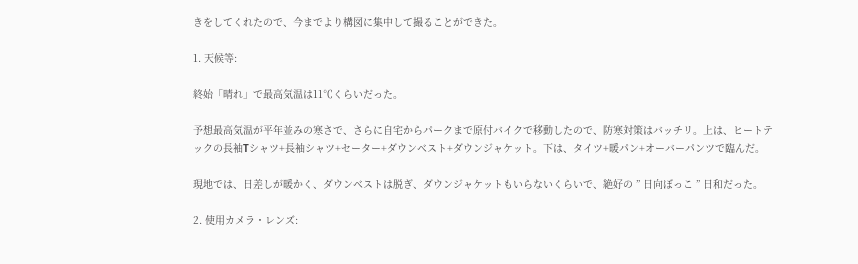きをしてくれたので、今までより構図に集中して撮ることができた。

1. 天候等:

終始「晴れ」で最高気温は11℃くらいだった。

予想最高気温が平年並みの寒さで、さらに自宅からパークまで原付バイクで移動したので、防寒対策はバッチリ。上は、ヒートテックの長袖Tシャツ+長袖シャツ+セーター+ダウンベスト+ダウンジャケット。下は、タイツ+暖パン+オーバーパンツで臨んだ。

現地では、日差しが暖かく、ダウンベストは脱ぎ、ダウンジャケットもいらないくらいで、絶好の ” 日向ぼっこ ” 日和だった。

2. 使用カメラ・レンズ: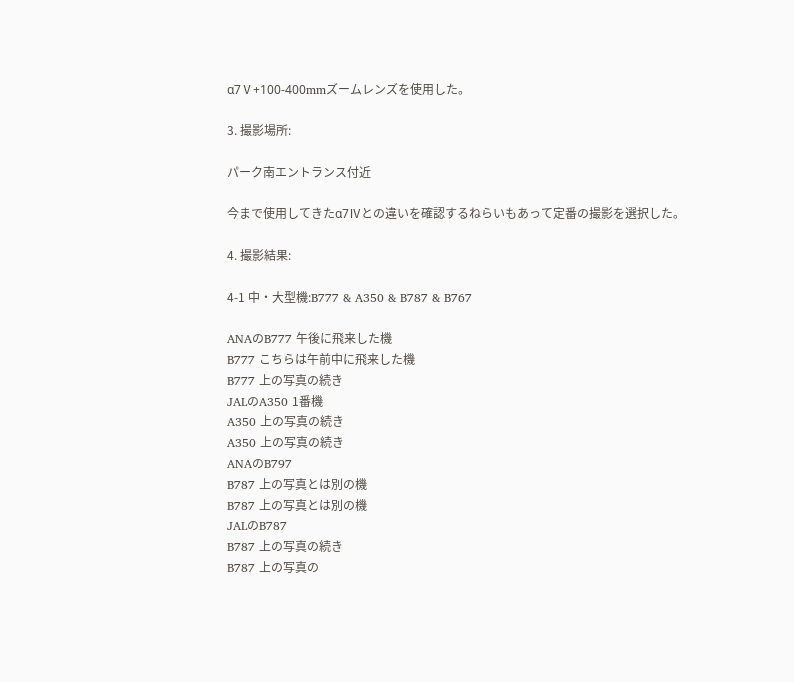α7Ⅴ+100-400mmズームレンズを使用した。

3. 撮影場所:

パーク南エントランス付近

今まで使用してきたα7Ⅳとの違いを確認するねらいもあって定番の撮影を選択した。

4. 撮影結果:

4-1 中・大型機:B777 & A350 & B787 & B767

ANAのB777 午後に飛来した機
B777 こちらは午前中に飛来した機
B777 上の写真の続き
JALのA350 1番機
A350 上の写真の続き
A350 上の写真の続き
ANAのB797
B787 上の写真とは別の機
B787 上の写真とは別の機
JALのB787
B787 上の写真の続き
B787 上の写真の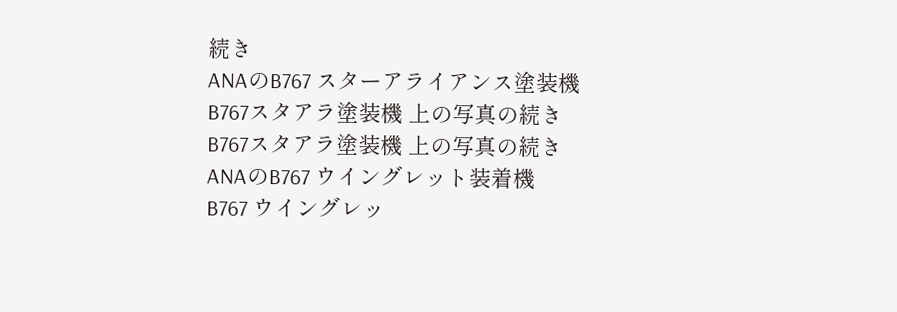続き
ANAのB767 スターアライアンス塗装機
B767スタアラ塗装機 上の写真の続き
B767スタアラ塗装機 上の写真の続き
ANAのB767 ウイングレット装着機
B767 ウイングレッ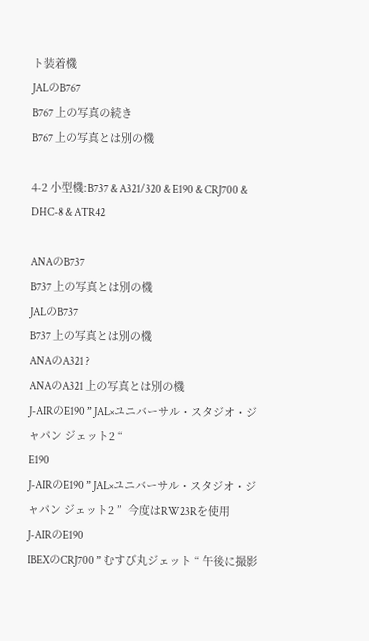ト装着機
JALのB767
B767 上の写真の続き
B767 上の写真とは別の機

4-2 小型機:B737 & A321/320 & E190 & CRJ700 & DHC-8 & ATR42

ANAのB737
B737 上の写真とは別の機
JALのB737
B737 上の写真とは別の機
ANAのA321 ?
ANAのA321 上の写真とは別の機
J-AIRのE190 ” JAL×ユニバーサル・スタジオ・ジャパン ジェット2 “
E190
J-AIRのE190 ” JAL×ユニバーサル・スタジオ・ジャパン ジェット2 ”  今度はRW23Rを使用
J-AIRのE190
IBEXのCRJ700 ” むすび丸ジェット “ 午後に撮影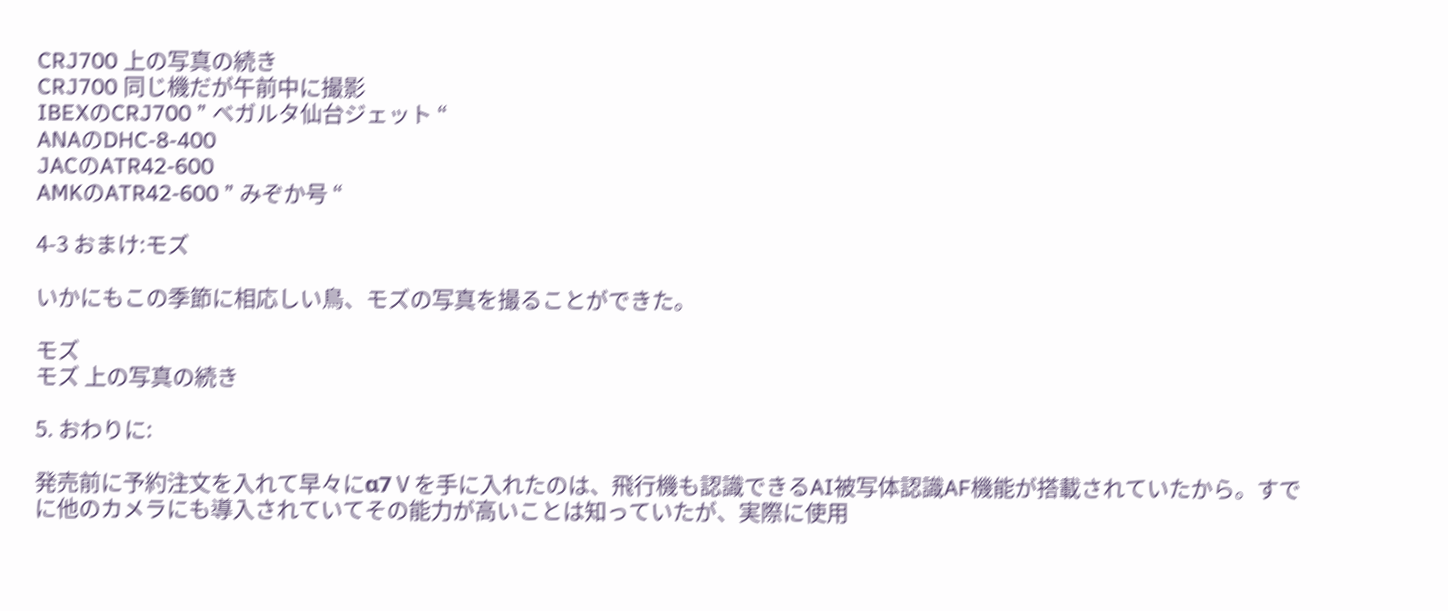CRJ700 上の写真の続き
CRJ700 同じ機だが午前中に撮影
IBEXのCRJ700 ” ベガルタ仙台ジェット “
ANAのDHC-8-400
JACのATR42-600
AMKのATR42-600 ” みぞか号 “

4-3 おまけ:モズ

いかにもこの季節に相応しい鳥、モズの写真を撮ることができた。

モズ
モズ 上の写真の続き

5. おわりに:

発売前に予約注文を入れて早々にα7Ⅴを手に入れたのは、飛行機も認識できるAI被写体認識AF機能が搭載されていたから。すでに他のカメラにも導入されていてその能力が高いことは知っていたが、実際に使用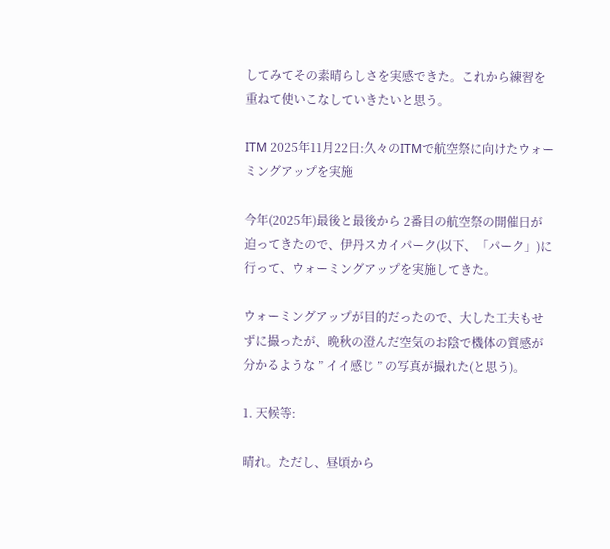してみてその素晴らしさを実感できた。これから練習を重ねて使いこなしていきたいと思う。

ITM 2025年11月22日:久々のITMで航空祭に向けたウォーミングアップを実施

今年(2025年)最後と最後から 2番目の航空祭の開催日が迫ってきたので、伊丹スカイパーク(以下、「パーク」)に行って、ウォーミングアップを実施してきた。

ウォーミングアップが目的だったので、大した工夫もせずに撮ったが、晩秋の澄んだ空気のお陰で機体の質感が分かるような ” イイ感じ ” の写真が撮れた(と思う)。

1. 天候等:

晴れ。ただし、昼頃から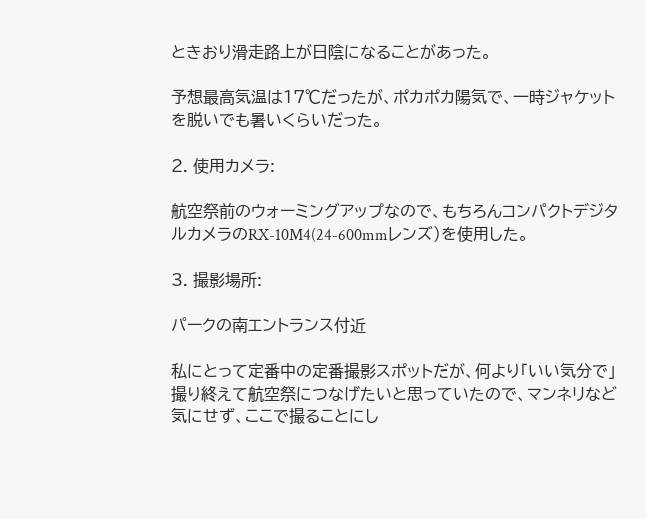ときおり滑走路上が日陰になることがあった。

予想最高気温は17℃だったが、ポカポカ陽気で、一時ジャケットを脱いでも暑いくらいだった。

2. 使用カメラ:

航空祭前のウォーミングアップなので、もちろんコンパクトデジタルカメラのRX-10M4(24-600mmレンズ)を使用した。

3. 撮影場所:

パークの南エントランス付近

私にとって定番中の定番撮影スポットだが、何より「いい気分で」撮り終えて航空祭につなげたいと思っていたので、マンネリなど気にせず、ここで撮ることにし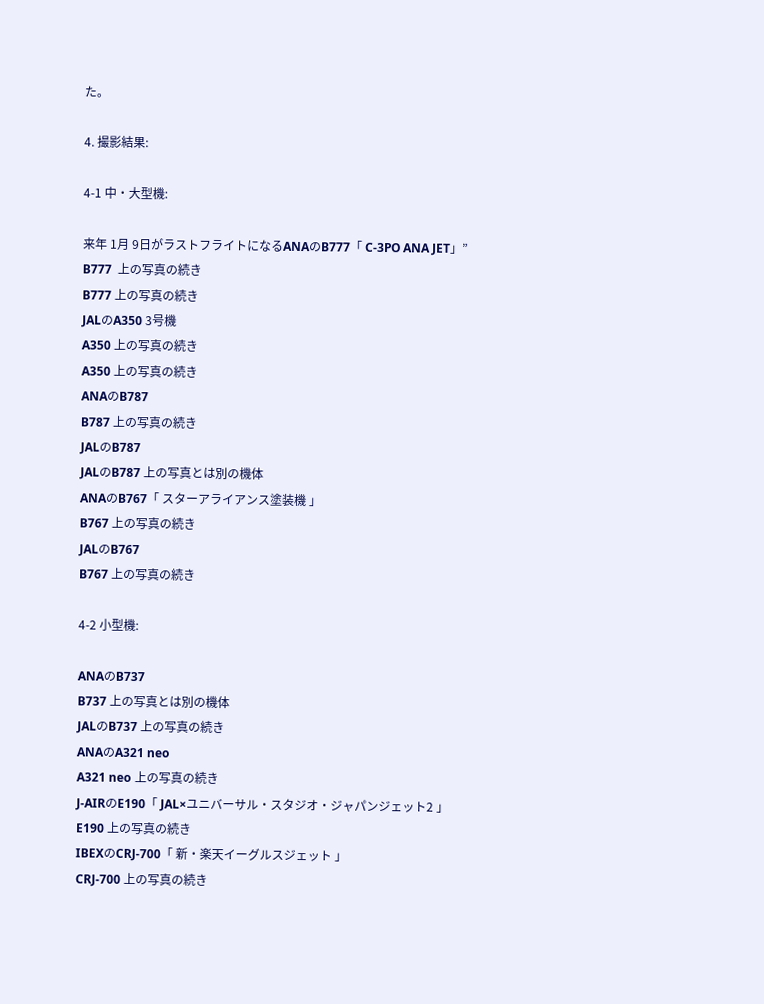た。

4. 撮影結果:

4-1 中・大型機:

来年 1月 9日がラストフライトになるANAのB777「 C-3PO ANA JET」”
B777  上の写真の続き
B777 上の写真の続き
JALのA350 3号機
A350 上の写真の続き
A350 上の写真の続き
ANAのB787
B787 上の写真の続き
JALのB787
JALのB787 上の写真とは別の機体
ANAのB767「 スターアライアンス塗装機 」
B767 上の写真の続き
JALのB767
B767 上の写真の続き

4-2 小型機:

ANAのB737
B737 上の写真とは別の機体
JALのB737 上の写真の続き
ANAのA321 neo
A321 neo 上の写真の続き
J-AIRのE190「 JAL×ユニバーサル・スタジオ・ジャパンジェット2 」
E190 上の写真の続き
IBEXのCRJ-700「 新・楽天イーグルスジェット 」
CRJ-700 上の写真の続き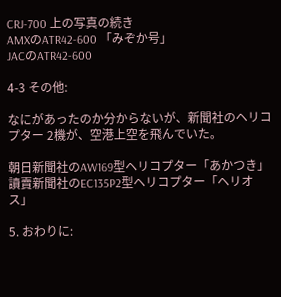CRJ-700 上の写真の続き
AMXのATR42-600 「みぞか号」
JACのATR42-600

4-3 その他:

なにがあったのか分からないが、新聞社のヘリコプター 2機が、空港上空を飛んでいた。

朝日新聞社のAW169型ヘリコプター「あかつき」
讀賣新聞社のEC135P2型ヘリコプター「ヘリオス」

5. おわりに: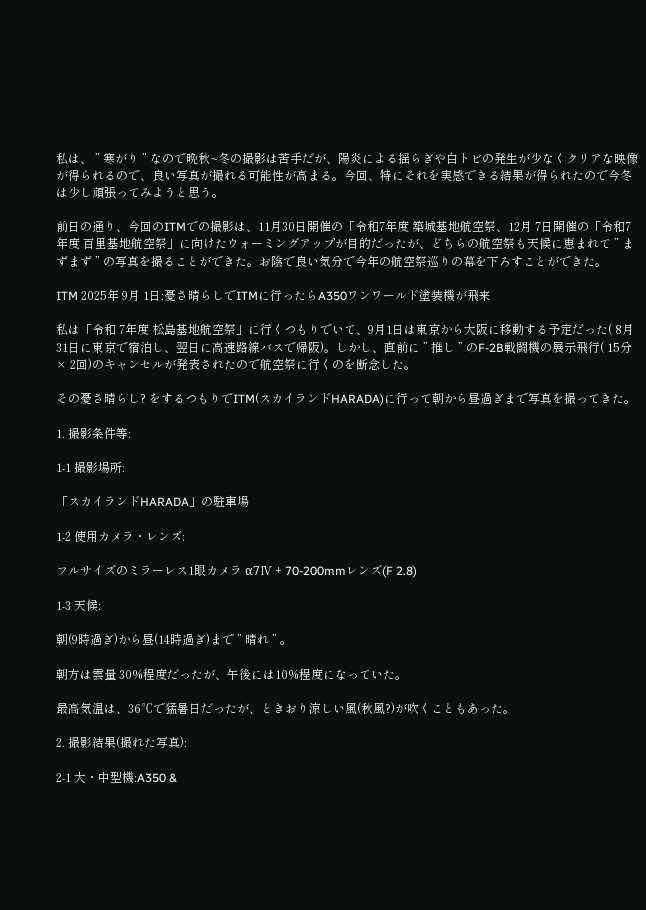私は、 ” 寒がり ” なので晩秋~冬の撮影は苦手だが、陽炎による揺らぎや白トビの発生が少なくクリアな映像が得られるので、良い写真が撮れる可能性が高まる。今回、特にそれを実感できる結果が得られたので今冬は少し頑張ってみようと思う。

前日の通り、今回のITMでの撮影は、11月30日開催の「令和7年度 築城基地航空祭、12月 7日開催の「令和7年度 百里基地航空祭」に向けたウォーミングアップが目的だったが、どちらの航空祭も天候に恵まれて ” まずまず ” の写真を撮ることができた。お陰で良い気分で今年の航空祭巡りの幕を下ろすことができた。

ITM 2025年 9月 1日:憂さ晴らしでITMに行ったらA350ワンワールド塗装機が飛来

私は「令和 7年度 松島基地航空祭」に行くつもりでいて、9月1日は東京から大阪に移動する予定だった( 8月31日に東京で宿泊し、翌日に高速路線バスで帰阪)。しかし、直前に ” 推し ” のF-2B戦闘機の展示飛行( 15分 × 2回)のキャンセルが発表されたので航空祭に行くのを断念した。

その憂さ晴らし? をするつもりでITM(スカイランドHARADA)に行って朝から昼過ぎまで写真を撮ってきた。

1. 撮影条件等:

1-1 撮影場所:

「スカイランドHARADA」の駐車場

1-2 使用カメラ・レンズ:

フルサイズのミラーレス1眼カメラ α7Ⅳ + 70-200mmレンズ(F 2.8)

1-3 天候:

朝(9時過ぎ)から昼(14時過ぎ)まで ” 晴れ ” 。

朝方は雲量 30%程度だったが、午後には10%程度になっていた。

最高気温は、36℃で猛暑日だったが、ときおり涼しい風(秋風?)が吹くこともあった。

2. 撮影結果(撮れた写真):

2-1 大・中型機:A350 &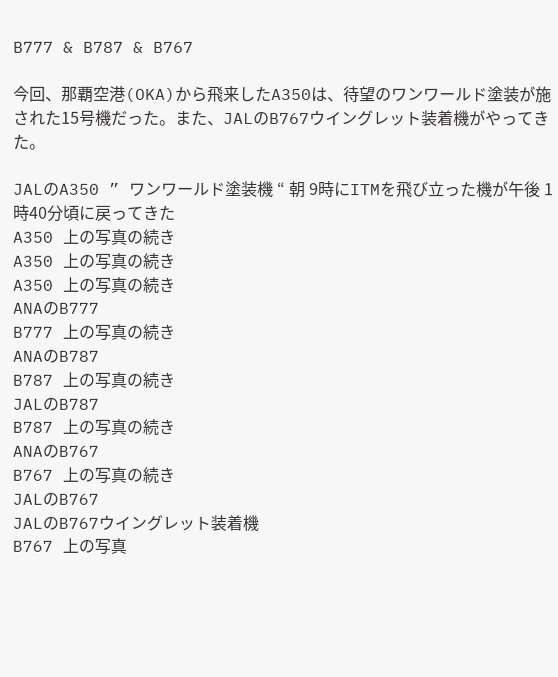B777 & B787 & B767

今回、那覇空港(OKA)から飛来したA350は、待望のワンワールド塗装が施された15号機だった。また、JALのB767ウイングレット装着機がやってきた。

JALのA350 ” ワンワールド塗装機 “ 朝 9時にITMを飛び立った機が午後 1時40分頃に戻ってきた
A350 上の写真の続き
A350 上の写真の続き
A350 上の写真の続き
ANAのB777
B777 上の写真の続き
ANAのB787
B787 上の写真の続き
JALのB787
B787 上の写真の続き
ANAのB767
B767 上の写真の続き
JALのB767
JALのB767ウイングレット装着機
B767 上の写真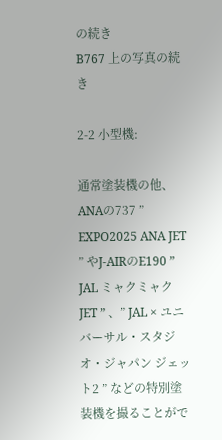の続き
B767 上の写真の続き

2-2 小型機:

通常塗装機の他、ANAの737 ” EXPO2025 ANA JET ” やJ-AIRのE190 ” JAL ミャクミャクJET ” 、” JAL × ユニバーサル・スタジオ・ジャパン ジェット2 ” などの特別塗装機を撮ることがで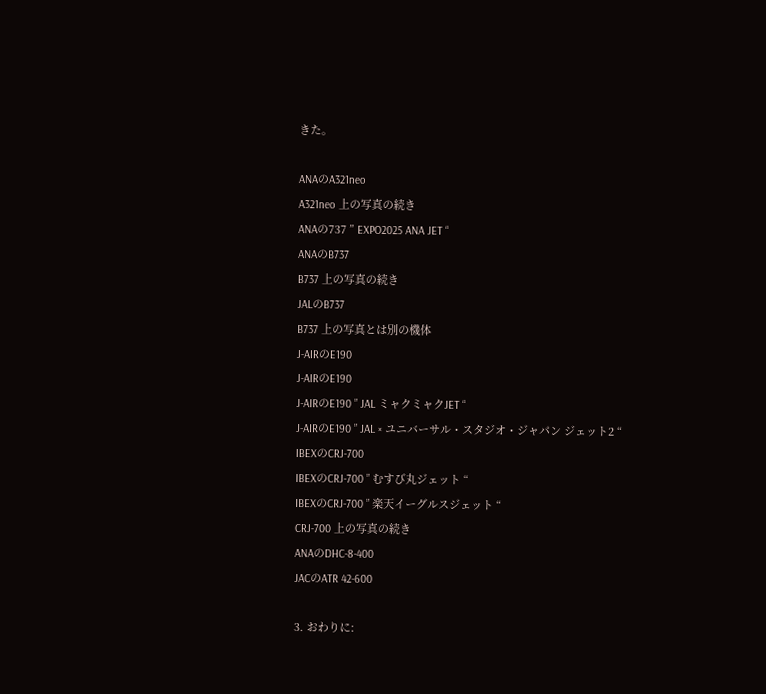きた。

ANAのA321neo
A321neo 上の写真の続き
ANAの737 ” EXPO2025 ANA JET “
ANAのB737
B737 上の写真の続き
JALのB737
B737 上の写真とは別の機体
J-AIRのE190
J-AIRのE190
J-AIRのE190 ” JAL ミャクミャクJET “
J-AIRのE190 ” JAL × ユニバーサル・スタジオ・ジャパン ジェット2 “
IBEXのCRJ-700
IBEXのCRJ-700 ” むすび丸ジェット “
IBEXのCRJ-700 ” 楽天イーグルスジェット “
CRJ-700 上の写真の続き
ANAのDHC-8-400
JACのATR 42-600

3. おわりに: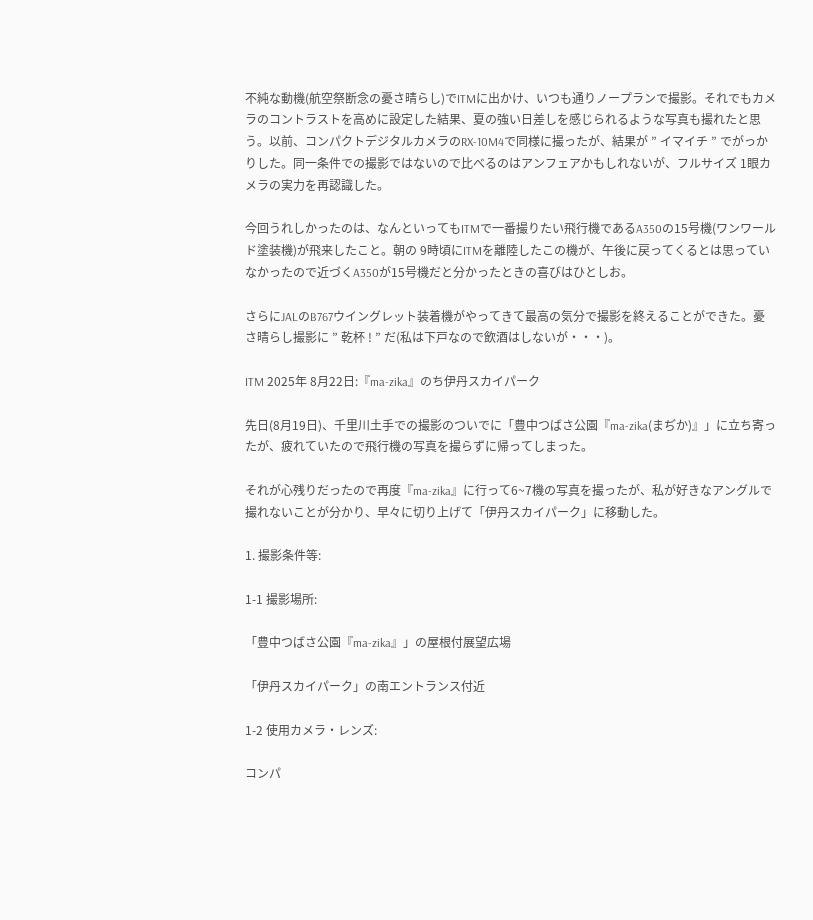不純な動機(航空祭断念の憂さ晴らし)でITMに出かけ、いつも通りノープランで撮影。それでもカメラのコントラストを高めに設定した結果、夏の強い日差しを感じられるような写真も撮れたと思う。以前、コンパクトデジタルカメラのRX-10M4で同様に撮ったが、結果が ” イマイチ ” でがっかりした。同一条件での撮影ではないので比べるのはアンフェアかもしれないが、フルサイズ 1眼カメラの実力を再認識した。

今回うれしかったのは、なんといってもITMで一番撮りたい飛行機であるA350の15号機(ワンワールド塗装機)が飛来したこと。朝の 9時頃にITMを離陸したこの機が、午後に戻ってくるとは思っていなかったので近づくA350が15号機だと分かったときの喜びはひとしお。

さらにJALのB767ウイングレット装着機がやってきて最高の気分で撮影を終えることができた。憂さ晴らし撮影に ” 乾杯 ! ” だ(私は下戸なので飲酒はしないが・・・)。

ITM 2025年 8月22日:『ma-zika』のち伊丹スカイパーク

先日(8月19日)、千里川土手での撮影のついでに「豊中つばさ公園『ma-zika(まぢか)』」に立ち寄ったが、疲れていたので飛行機の写真を撮らずに帰ってしまった。

それが心残りだったので再度『ma-zika』に行って6~7機の写真を撮ったが、私が好きなアングルで撮れないことが分かり、早々に切り上げて「伊丹スカイパーク」に移動した。

1. 撮影条件等:

1-1 撮影場所:

「豊中つばさ公園『ma-zika』」の屋根付展望広場

「伊丹スカイパーク」の南エントランス付近

1-2 使用カメラ・レンズ:

コンパ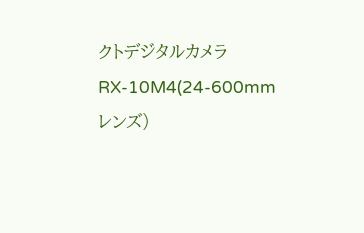クトデジタルカメラ RX-10M4(24-600mmレンズ)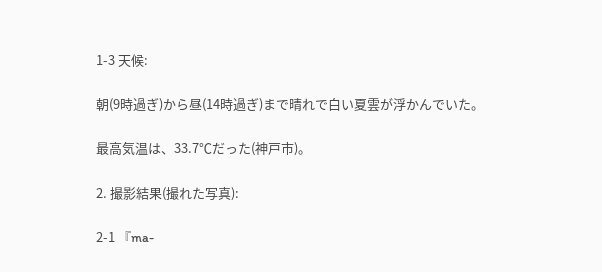1-3 天候:

朝(9時過ぎ)から昼(14時過ぎ)まで晴れで白い夏雲が浮かんでいた。

最高気温は、33.7℃だった(神戸市)。

2. 撮影結果(撮れた写真):

2-1 『ma-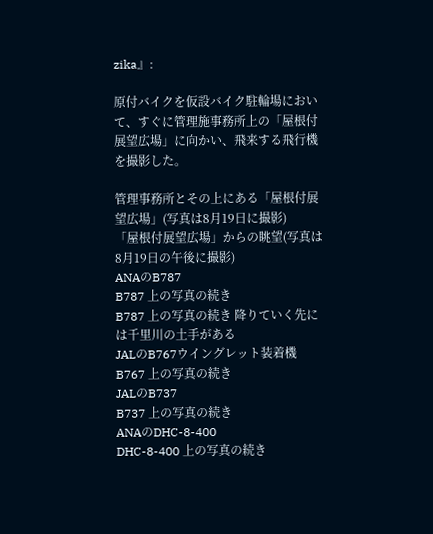zika』:

原付バイクを仮設バイク駐輪場において、すぐに管理施事務所上の「屋根付展望広場」に向かい、飛来する飛行機を撮影した。

管理事務所とその上にある「屋根付展望広場」(写真は8月19日に撮影)
「屋根付展望広場」からの眺望(写真は8月19日の午後に撮影)
ANAのB787
B787 上の写真の続き
B787 上の写真の続き 降りていく先には千里川の土手がある
JALのB767ウイングレット装着機
B767 上の写真の続き
JALのB737
B737 上の写真の続き
ANAのDHC-8-400
DHC-8-400 上の写真の続き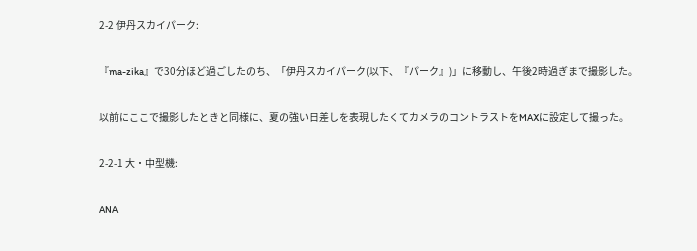2-2 伊丹スカイパーク:

『ma-zika』で30分ほど過ごしたのち、「伊丹スカイパーク(以下、『パーク』)」に移動し、午後2時過ぎまで撮影した。

以前にここで撮影したときと同様に、夏の強い日差しを表現したくてカメラのコントラストをMAXに設定して撮った。

2-2-1 大・中型機:

ANA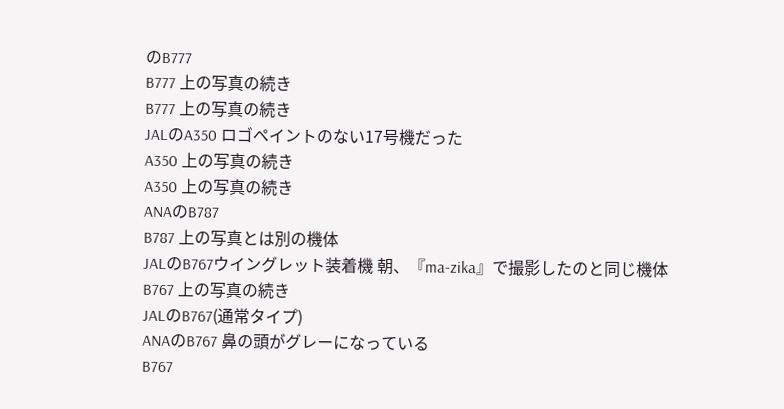のB777
B777 上の写真の続き
B777 上の写真の続き
JALのA350 ロゴペイントのない17号機だった
A350 上の写真の続き
A350 上の写真の続き
ANAのB787
B787 上の写真とは別の機体
JALのB767ウイングレット装着機 朝、『ma-zika』で撮影したのと同じ機体
B767 上の写真の続き
JALのB767(通常タイプ)
ANAのB767 鼻の頭がグレーになっている
B767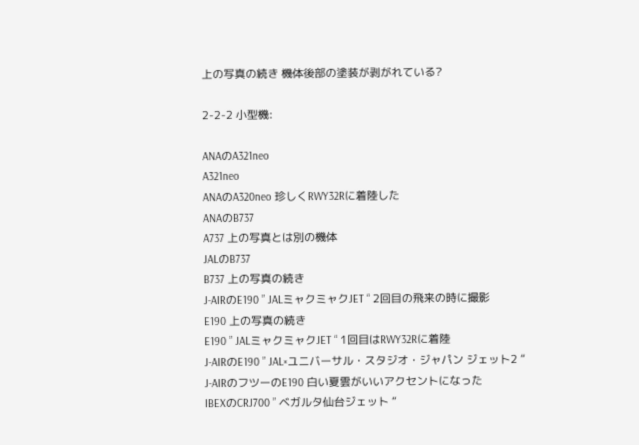上の写真の続き 機体後部の塗装が剥がれている?

2-2-2 小型機:

ANAのA321neo
A321neo
ANAのA320neo 珍しくRWY32Rに着陸した
ANAのB737
A737 上の写真とは別の機体
JALのB737
B737 上の写真の続き
J-AIRのE190 ” JALミャクミャクJET “ 2回目の飛来の時に撮影
E190 上の写真の続き
E190 ” JALミャクミャクJET “ 1回目はRWY32Rに着陸
J-AIRのE190 ” JAL×ユニバーサル・スタジオ・ジャパン ジェット2 “
J-AIRのフツーのE190 白い夏雲がいいアクセントになった
IBEXのCRJ700 ” ベガルタ仙台ジェット “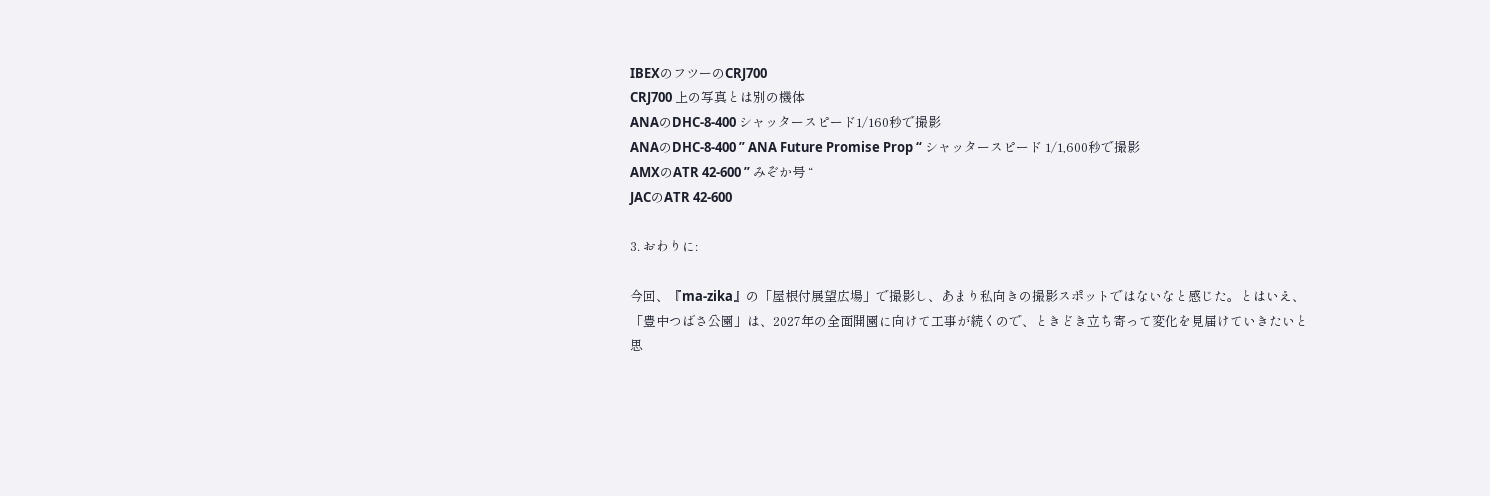IBEXのフツーのCRJ700
CRJ700 上の写真とは別の機体
ANAのDHC-8-400 シャッタースピード1/160秒で撮影
ANAのDHC-8-400 ” ANA Future Promise Prop “ シャッタースピード 1/1,600秒で撮影
AMXのATR 42-600 ” みぞか号 “
JACのATR 42-600

3. おわりに:

今回、『ma-zika』の「屋根付展望広場」で撮影し、あまり私向きの撮影スポットではないなと感じた。とはいえ、「豊中つばさ公園」は、2027年の全面開園に向けて工事が続くので、ときどき立ち寄って変化を見届けていきたいと思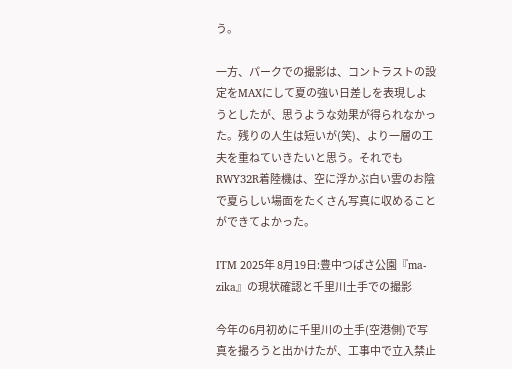う。

一方、パークでの撮影は、コントラストの設定をMAXにして夏の強い日差しを表現しようとしたが、思うような効果が得られなかった。残りの人生は短いが(笑)、より一層の工夫を重ねていきたいと思う。それでもRWY32R着陸機は、空に浮かぶ白い雲のお陰で夏らしい場面をたくさん写真に収めることができてよかった。

ITM 2025年 8月19日:豊中つばさ公園『ma-zika』の現状確認と千里川土手での撮影

今年の6月初めに千里川の土手(空港側)で写真を撮ろうと出かけたが、工事中で立入禁止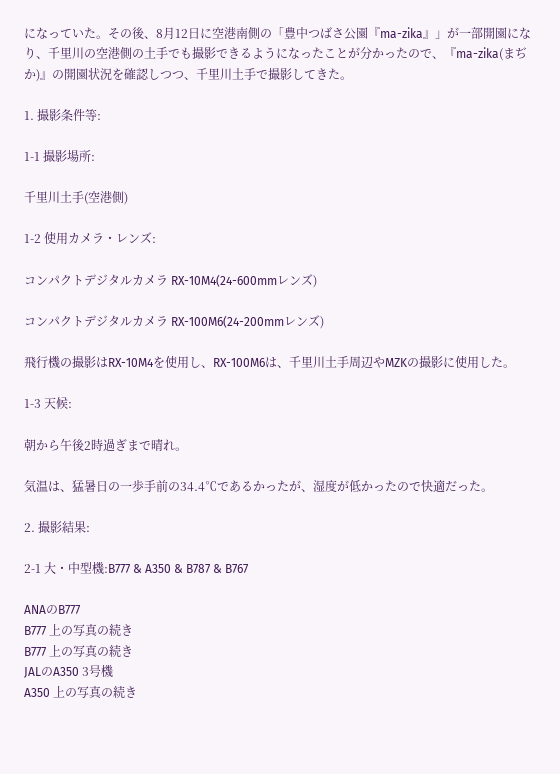になっていた。その後、8月12日に空港南側の「豊中つばさ公園『ma-zika』」が一部開園になり、千里川の空港側の土手でも撮影できるようになったことが分かったので、『ma-zika(まぢか)』の開園状況を確認しつつ、千里川土手で撮影してきた。

1. 撮影条件等:

1-1 撮影場所:

千里川土手(空港側)

1-2 使用カメラ・レンズ:

コンパクトデジタルカメラ RX-10M4(24-600mmレンズ)

コンパクトデジタルカメラ RX-100M6(24-200mmレンズ)

飛行機の撮影はRX-10M4を使用し、RX-100M6は、千里川土手周辺やMZKの撮影に使用した。

1-3 天候:

朝から午後2時過ぎまで晴れ。

気温は、猛暑日の一歩手前の34.4℃であるかったが、湿度が低かったので快適だった。

2. 撮影結果:

2-1 大・中型機:B777 & A350 & B787 & B767

ANAのB777
B777 上の写真の続き
B777 上の写真の続き
JALのA350 3号機
A350 上の写真の続き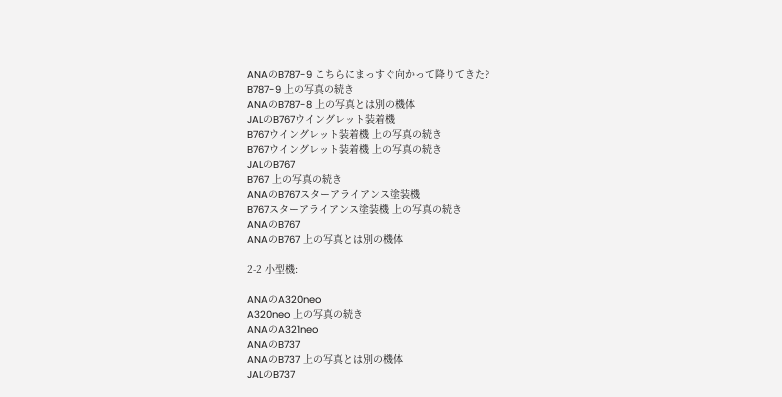ANAのB787-9 こちらにまっすぐ向かって降りてきた?
B787-9 上の写真の続き
ANAのB787-8 上の写真とは別の機体
JALのB767ウイングレット装着機
B767ウイングレット装着機 上の写真の続き
B767ウイングレット装着機 上の写真の続き
JALのB767
B767 上の写真の続き
ANAのB767スターアライアンス塗装機
B767スターアライアンス塗装機 上の写真の続き
ANAのB767
ANAのB767 上の写真とは別の機体

2-2 小型機:

ANAのA320neo
A320neo 上の写真の続き
ANAのA321neo
ANAのB737
ANAのB737 上の写真とは別の機体
JALのB737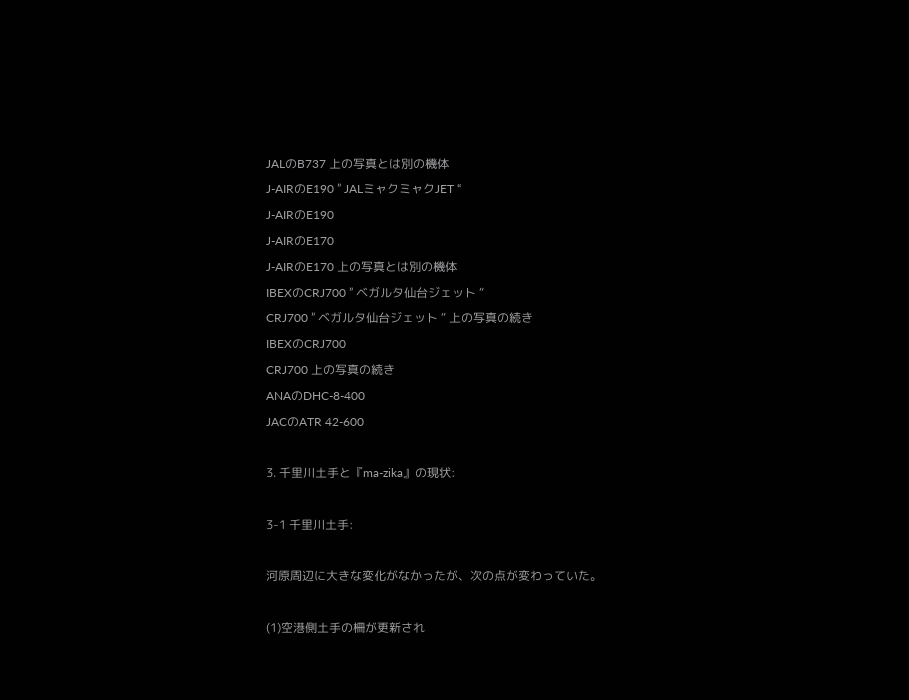JALのB737 上の写真とは別の機体
J-AIRのE190 ” JALミャクミャクJET “
J-AIRのE190
J-AIRのE170
J-AIRのE170 上の写真とは別の機体
IBEXのCRJ700 ” ベガルタ仙台ジェット “
CRJ700 ” ベガルタ仙台ジェット “ 上の写真の続き
IBEXのCRJ700
CRJ700 上の写真の続き
ANAのDHC-8-400
JACのATR 42-600

3. 千里川土手と『ma-zika』の現状:

3-1 千里川土手:

河原周辺に大きな変化がなかったが、次の点が変わっていた。

(1)空港側土手の柵が更新され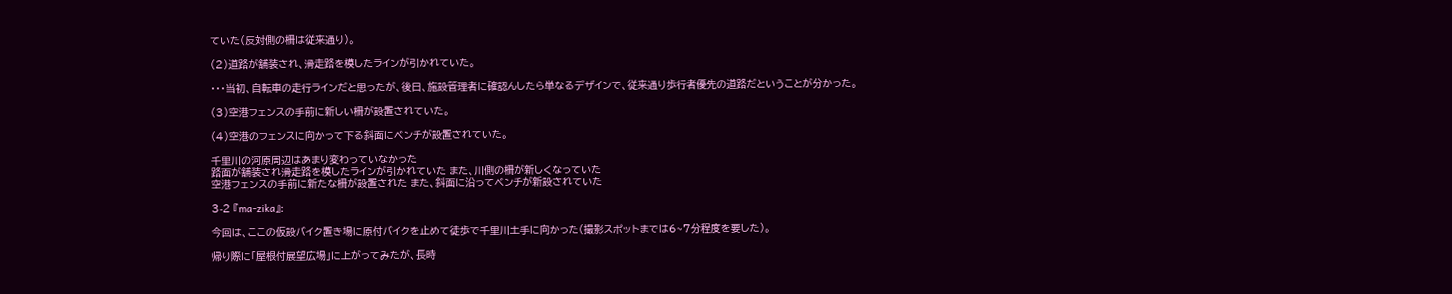ていた(反対側の柵は従来通り)。

(2)道路が舗装され、滑走路を模したラインが引かれていた。

・・・当初、自転車の走行ラインだと思ったが、後日、施設管理者に確認んしたら単なるデザインで、従来通り歩行者優先の道路だということが分かった。

(3)空港フェンスの手前に新しい柵が設置されていた。

(4)空港のフェンスに向かって下る斜面にベンチが設置されていた。

千里川の河原周辺はあまり変わっていなかった
路面が舗装され滑走路を模したラインが引かれていた また、川側の柵が新しくなっていた
空港フェンスの手前に新たな柵が設置された また、斜面に沿ってベンチが新設されていた

3-2 『ma-zika』:

今回は、ここの仮設バイク置き場に原付バイクを止めて徒歩で千里川土手に向かった(撮影スポットまでは6~7分程度を要した)。

帰り際に「屋根付展望広場」に上がってみたが、長時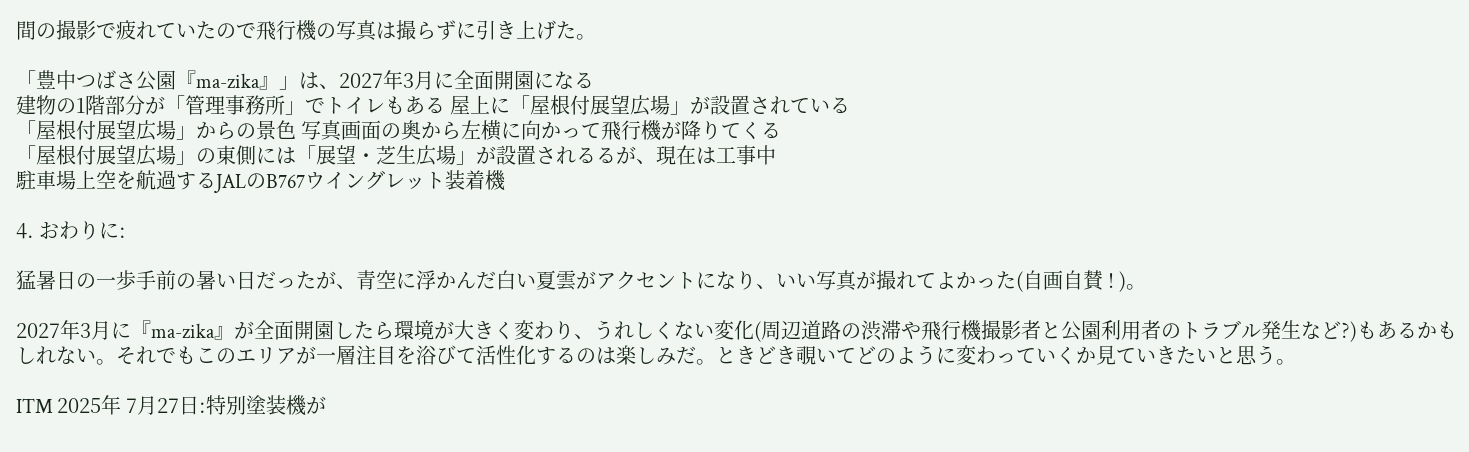間の撮影で疲れていたので飛行機の写真は撮らずに引き上げた。

「豊中つばさ公園『ma-zika』」は、2027年3月に全面開園になる
建物の1階部分が「管理事務所」でトイレもある 屋上に「屋根付展望広場」が設置されている
「屋根付展望広場」からの景色 写真画面の奥から左横に向かって飛行機が降りてくる
「屋根付展望広場」の東側には「展望・芝生広場」が設置されるるが、現在は工事中
駐車場上空を航過するJALのB767ウイングレット装着機

4. おわりに:

猛暑日の一歩手前の暑い日だったが、青空に浮かんだ白い夏雲がアクセントになり、いい写真が撮れてよかった(自画自賛 ! )。

2027年3月に『ma-zika』が全面開園したら環境が大きく変わり、うれしくない変化(周辺道路の渋滞や飛行機撮影者と公園利用者のトラブル発生など?)もあるかもしれない。それでもこのエリアが一層注目を浴びて活性化するのは楽しみだ。ときどき覗いてどのように変わっていくか見ていきたいと思う。

ITM 2025年 7月27日:特別塗装機が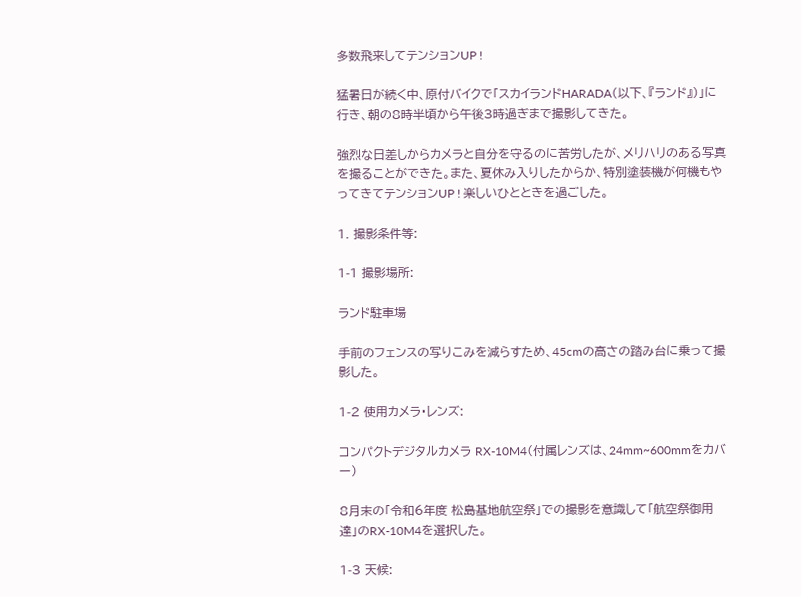多数飛来してテンションUP !

猛暑日が続く中、原付バイクで「スカイランドHARADA(以下、『ランド』)」に行き、朝の8時半頃から午後3時過ぎまで撮影してきた。

強烈な日差しからカメラと自分を守るのに苦労したが、メリハリのある写真を撮ることができた。また、夏休み入りしたからか、特別塗装機が何機もやってきてテンションUP ! 楽しいひとときを過ごした。

1. 撮影条件等:

1-1 撮影場所:

ランド駐車場

手前のフェンスの写りこみを減らすため、45cmの高さの踏み台に乗って撮影した。

1-2 使用カメラ・レンズ:

コンパクトデジタルカメラ RX-10M4(付属レンズは、24mm~600mmをカバー)

8月末の「令和6年度 松島基地航空祭」での撮影を意識して「航空祭御用達」のRX-10M4を選択した。

1-3 天候: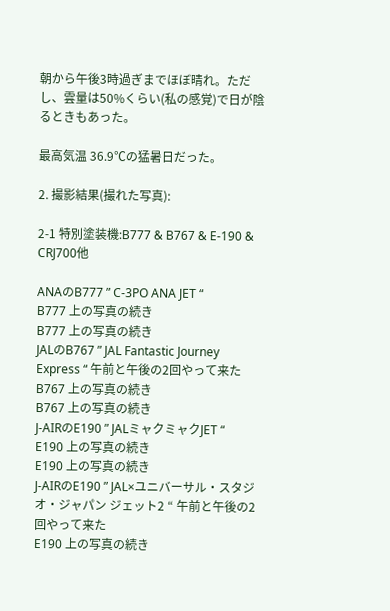朝から午後3時過ぎまでほぼ晴れ。ただし、雲量は50%くらい(私の感覚)で日が陰るときもあった。

最高気温 36.9℃の猛暑日だった。

2. 撮影結果(撮れた写真):

2-1 特別塗装機:B777 & B767 & E-190 & CRJ700他

ANAのB777 ” C-3PO ANA JET “
B777 上の写真の続き
B777 上の写真の続き
JALのB767 ” JAL Fantastic Journey Express “ 午前と午後の2回やって来た
B767 上の写真の続き
B767 上の写真の続き
J-AIRのE190 ” JALミャクミャクJET “
E190 上の写真の続き
E190 上の写真の続き
J-AIRのE190 ” JAL×ユニバーサル・スタジオ・ジャパン ジェット2 “ 午前と午後の2回やって来た
E190 上の写真の続き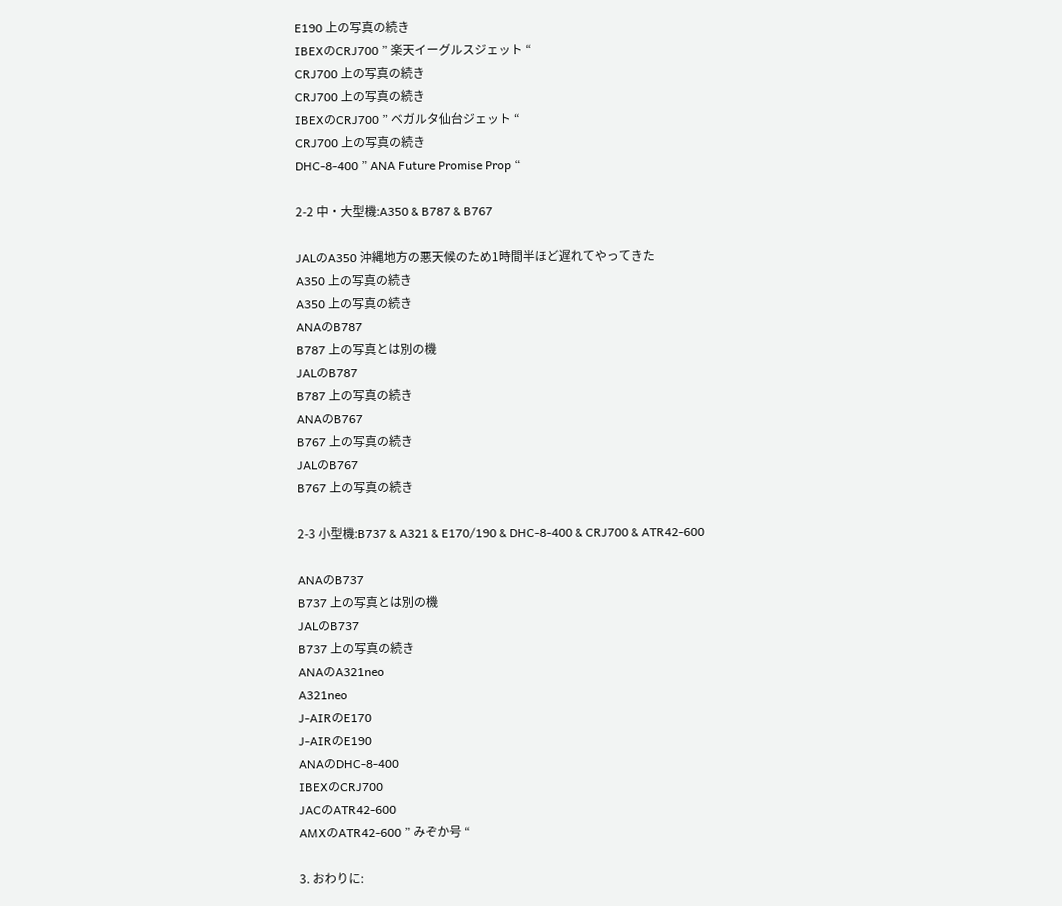E190 上の写真の続き
IBEXのCRJ700 ” 楽天イーグルスジェット “
CRJ700 上の写真の続き
CRJ700 上の写真の続き
IBEXのCRJ700 ” ベガルタ仙台ジェット “
CRJ700 上の写真の続き
DHC-8-400 ” ANA Future Promise Prop “

2-2 中・大型機:A350 & B787 & B767

JALのA350 沖縄地方の悪天候のため1時間半ほど遅れてやってきた
A350 上の写真の続き
A350 上の写真の続き
ANAのB787
B787 上の写真とは別の機
JALのB787
B787 上の写真の続き
ANAのB767
B767 上の写真の続き
JALのB767
B767 上の写真の続き

2-3 小型機:B737 & A321 & E170/190 & DHC-8-400 & CRJ700 & ATR42-600

ANAのB737
B737 上の写真とは別の機
JALのB737
B737 上の写真の続き
ANAのA321neo
A321neo
J-AIRのE170
J-AIRのE190
ANAのDHC-8-400
IBEXのCRJ700
JACのATR42-600
AMXのATR42-600 ” みぞか号 “

3. おわりに: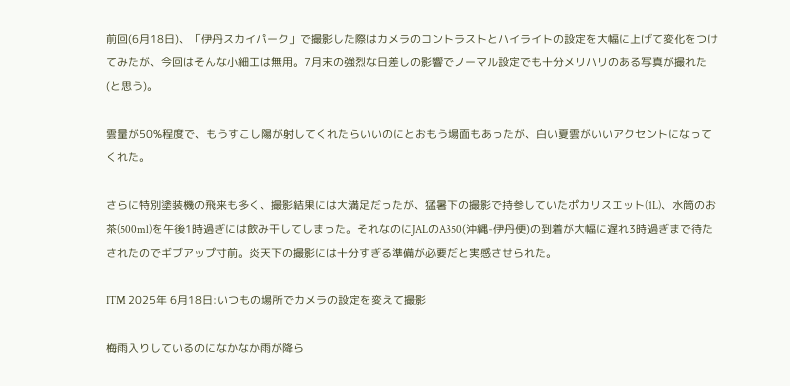前回(6月18日)、「伊丹スカイパーク」で撮影した際はカメラのコントラストとハイライトの設定を大幅に上げて変化をつけてみたが、今回はそんな小細工は無用。7月末の強烈な日差しの影響でノーマル設定でも十分メリハリのある写真が撮れた(と思う)。

雲量が50%程度で、もうすこし陽が射してくれたらいいのにとおもう場面もあったが、白い夏雲がいいアクセントになってくれた。

さらに特別塗装機の飛来も多く、撮影結果には大満足だったが、猛暑下の撮影で持参していたポカリスエット(1L)、水筒のお茶(500ml)を午後1時過ぎには飲み干してしまった。それなのにJALのA350(沖縄-伊丹便)の到着が大幅に遅れ3時過ぎまで待たされたのでギブアップ寸前。炎天下の撮影には十分すぎる準備が必要だと実感させられた。

ITM 2025年 6月18日:いつもの場所でカメラの設定を変えて撮影

梅雨入りしているのになかなか雨が降ら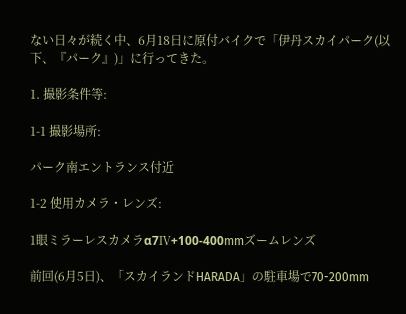ない日々が続く中、6月18日に原付バイクで「伊丹スカイパーク(以下、『パーク』)」に行ってきた。

1. 撮影条件等:

1-1 撮影場所:

パーク南エントランス付近

1-2 使用カメラ・レンズ:

1眼ミラーレスカメラα7Ⅳ+100-400mmズームレンズ

前回(6月5日)、「スカイランドHARADA」の駐車場で70-200mm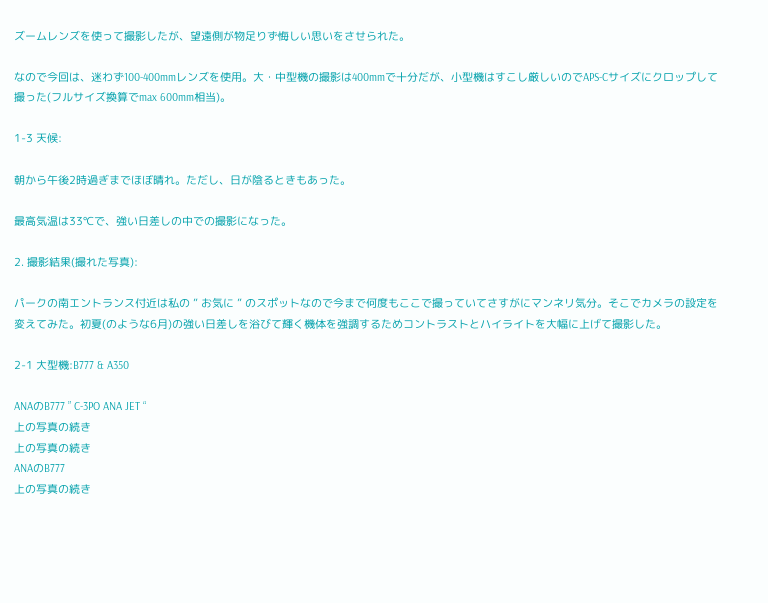ズームレンズを使って撮影したが、望遠側が物足りず悔しい思いをさせられた。

なので今回は、迷わず100-400mmレンズを使用。大・中型機の撮影は400mmで十分だが、小型機はすこし厳しいのでAPS-Cサイズにクロップして撮った(フルサイズ換算でmax 600mm相当)。

1-3 天候:

朝から午後2時過ぎまでほぼ晴れ。ただし、日が陰るときもあった。

最高気温は33℃で、強い日差しの中での撮影になった。

2. 撮影結果(撮れた写真):

パークの南エントランス付近は私の ” お気に ” のスポットなので今まで何度もここで撮っていてさすがにマンネリ気分。そこでカメラの設定を変えてみた。初夏(のような6月)の強い日差しを浴びて輝く機体を強調するためコントラストとハイライトを大幅に上げて撮影した。

2-1 大型機:B777 & A350

ANAのB777 ” C-3PO ANA JET “
上の写真の続き
上の写真の続き
ANAのB777
上の写真の続き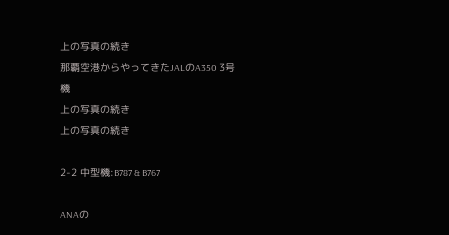上の写真の続き
那覇空港からやってきたJALのA350 3号機
上の写真の続き
上の写真の続き

2-2 中型機:B787 & B767

ANAの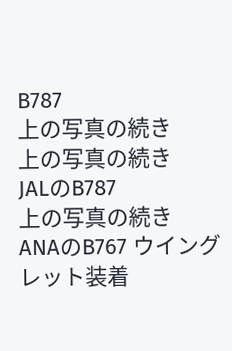B787
上の写真の続き
上の写真の続き
JALのB787
上の写真の続き
ANAのB767 ウイングレット装着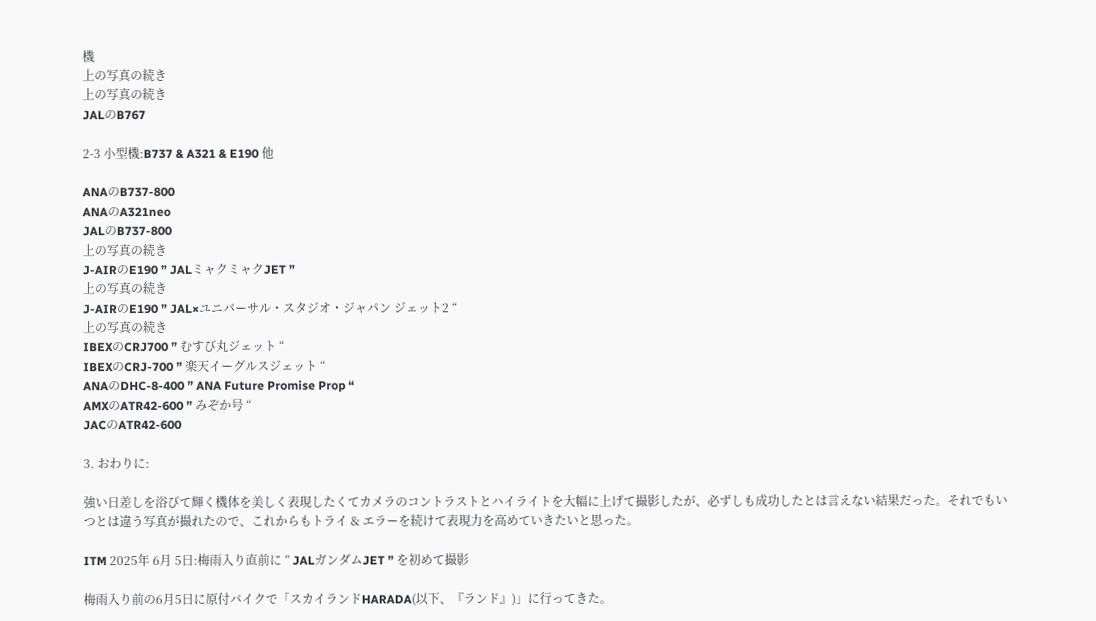機
上の写真の続き
上の写真の続き
JALのB767

2-3 小型機:B737 & A321 & E190 他

ANAのB737-800
ANAのA321neo
JALのB737-800
上の写真の続き
J-AIRのE190 ” JALミャクミャクJET ”
上の写真の続き
J-AIRのE190 ” JAL×ユニバーサル・スタジオ・ジャパン ジェット2 “
上の写真の続き
IBEXのCRJ700 ” むすび丸ジェット “
IBEXのCRJ-700 ” 楽天イーグルスジェット “
ANAのDHC-8-400 ” ANA Future Promise Prop “
AMXのATR42-600 ” みぞか号 “
JACのATR42-600

3. おわりに:

強い日差しを浴びて輝く機体を美しく表現したくてカメラのコントラストとハイライトを大幅に上げて撮影したが、必ずしも成功したとは言えない結果だった。それでもいつとは違う写真が撮れたので、これからもトライ & エラーを続けて表現力を高めていきたいと思った。

ITM 2025年 6月 5日:梅雨入り直前に ” JALガンダムJET ” を初めて撮影

梅雨入り前の6月5日に原付バイクで「スカイランドHARADA(以下、『ランド』)」に行ってきた。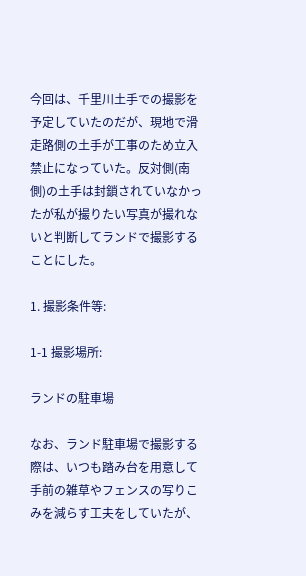今回は、千里川土手での撮影を予定していたのだが、現地で滑走路側の土手が工事のため立入禁止になっていた。反対側(南側)の土手は封鎖されていなかったが私が撮りたい写真が撮れないと判断してランドで撮影することにした。

1. 撮影条件等:

1-1 撮影場所:

ランドの駐車場

なお、ランド駐車場で撮影する際は、いつも踏み台を用意して手前の雑草やフェンスの写りこみを減らす工夫をしていたが、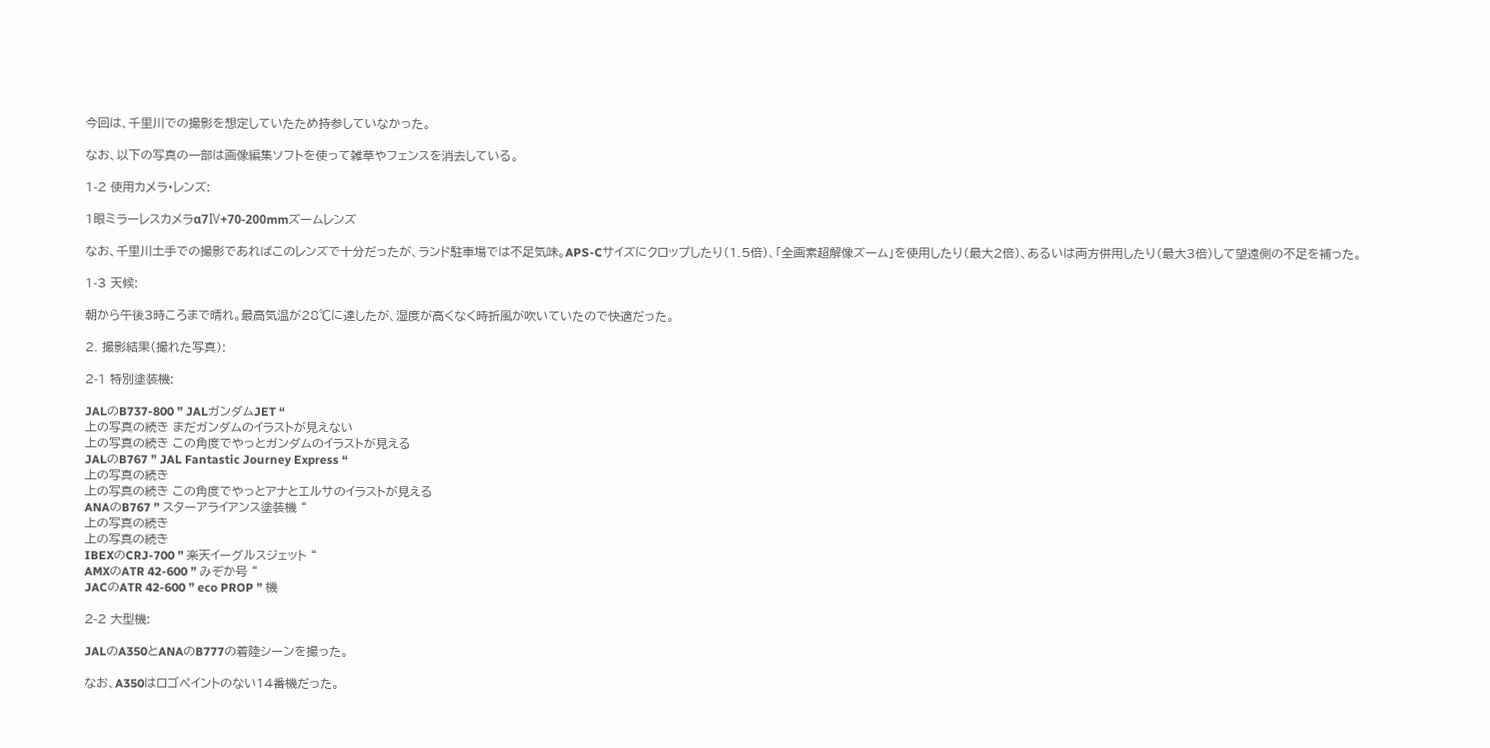今回は、千里川での撮影を想定していたため持参していなかった。

なお、以下の写真の一部は画像編集ソフトを使って雑草やフェンスを消去している。

1-2 使用カメラ・レンズ:

1眼ミラーレスカメラα7Ⅳ+70-200mmズームレンズ

なお、千里川土手での撮影であればこのレンズで十分だったが、ランド駐車場では不足気味。APS-Cサイズにクロップしたり(1.5倍)、「全画素超解像ズーム」を使用したり(最大2倍)、あるいは両方併用したり(最大3倍)して望遠側の不足を補った。

1-3 天候:

朝から午後3時ころまで晴れ。最高気温が28℃に達したが、湿度が高くなく時折風が吹いていたので快適だった。

2. 撮影結果(撮れた写真):

2-1 特別塗装機:

JALのB737-800 ” JALガンダムJET “
上の写真の続き まだガンダムのイラストが見えない
上の写真の続き この角度でやっとガンダムのイラストが見える
JALのB767 ” JAL Fantastic Journey Express “
上の写真の続き
上の写真の続き この角度でやっとアナとエルサのイラストが見える
ANAのB767 ” スターアライアンス塗装機 “
上の写真の続き
上の写真の続き
IBEXのCRJ-700 ” 楽天イーグルスジェット “
AMXのATR 42-600 ” みぞか号 “
JACのATR 42-600 ” eco PROP ” 機

2-2 大型機:

JALのA350とANAのB777の着陸シーンを撮った。

なお、A350はロゴペイントのない14番機だった。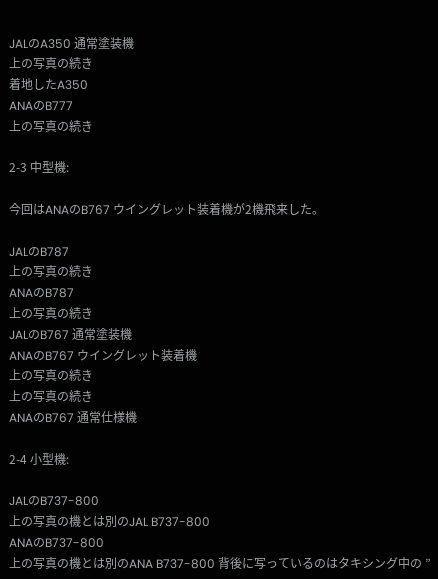JALのA350 通常塗装機
上の写真の続き
着地したA350
ANAのB777
上の写真の続き

2-3 中型機:

今回はANAのB767 ウイングレット装着機が2機飛来した。

JALのB787
上の写真の続き
ANAのB787
上の写真の続き
JALのB767 通常塗装機
ANAのB767 ウイングレット装着機
上の写真の続き
上の写真の続き
ANAのB767 通常仕様機

2-4 小型機:

JALのB737-800
上の写真の機とは別のJAL B737-800
ANAのB737-800
上の写真の機とは別のANA B737-800 背後に写っているのはタキシング中の ”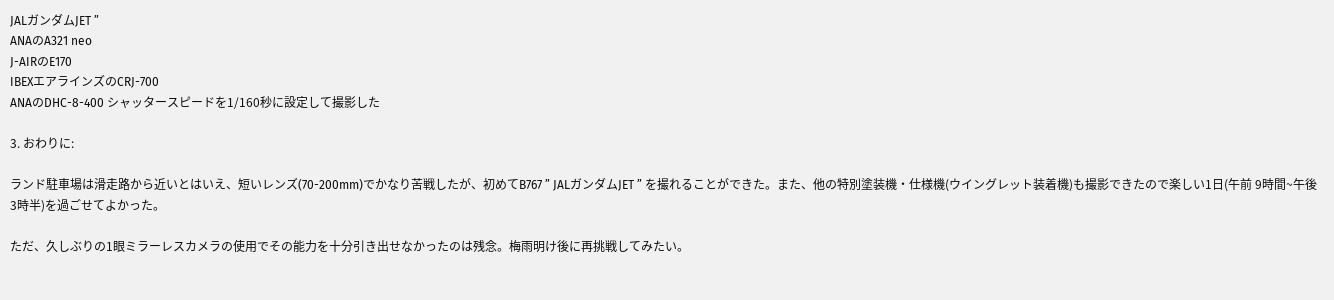JALガンダムJET ”
ANAのA321 neo
J-AIRのE170
IBEXエアラインズのCRJ-700
ANAのDHC-8-400 シャッタースピードを1/160秒に設定して撮影した

3. おわりに:

ランド駐車場は滑走路から近いとはいえ、短いレンズ(70-200mm)でかなり苦戦したが、初めてB767 ” JALガンダムJET ” を撮れることができた。また、他の特別塗装機・仕様機(ウイングレット装着機)も撮影できたので楽しい1日(午前 9時間~午後 3時半)を過ごせてよかった。

ただ、久しぶりの1眼ミラーレスカメラの使用でその能力を十分引き出せなかったのは残念。梅雨明け後に再挑戦してみたい。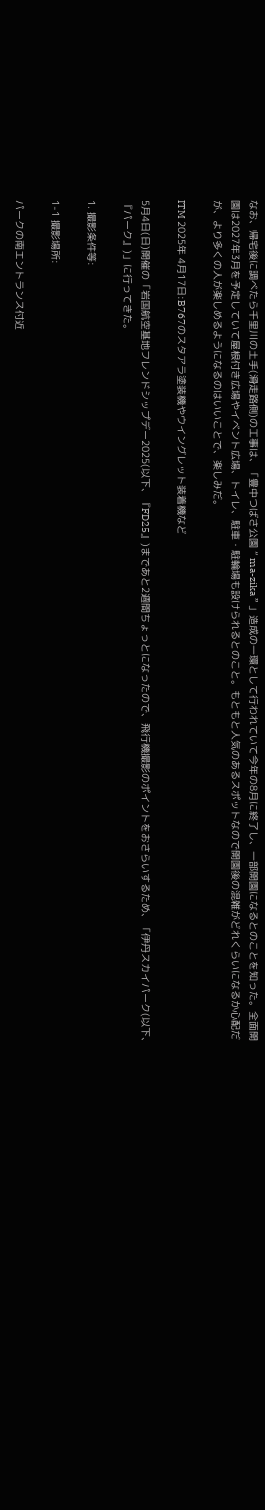なお、帰宅後に調べたら千里川の土手(滑走路側)の工事は、「豊中つばさ公園 ” ma-zika ” 」造成の一環として行われていて今年の8月に終了し、一部開園になるとのことを知った。全面開園は2027年3月を予定していて屋根付き広場やイベント広場、トイレ、駐車・駐輪場も設けられるとのこと。もともと人気のあるスポットなので開園後の混雑がどれくらいになるか心配だが、より多くの人が楽しめるようになるのはいいことで、楽しみだ。

ITM 2025年 4月17日:B767のスタアラ塗装機やウイングレット装着機など

5月4日(日)開催の「岩国航空基地フレンドシップデー2025(以下、『FD25』)まであと2週間ちょっとになったので、飛行機撮影のポイントをおさらいするため、「伊丹スカイパーク(以下、『パーク』)」に行ってきた。

1. 撮影条件等:

1-1 撮影場所:

パークの南エントランス付近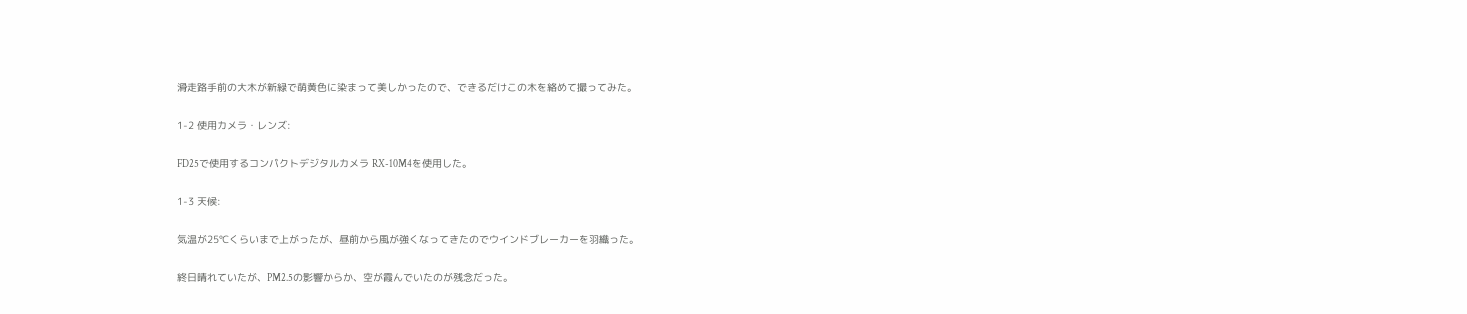滑走路手前の大木が新緑で萌黄色に染まって美しかったので、できるだけこの木を絡めて撮ってみた。

1-2 使用カメラ・レンズ:

FD25で使用するコンパクトデジタルカメラ RX-10M4を使用した。

1-3 天候:

気温が25℃くらいまで上がったが、昼前から風が強くなってきたのでウインドブレーカーを羽織った。

終日晴れていたが、PM2.5の影響からか、空が霞んでいたのが残念だった。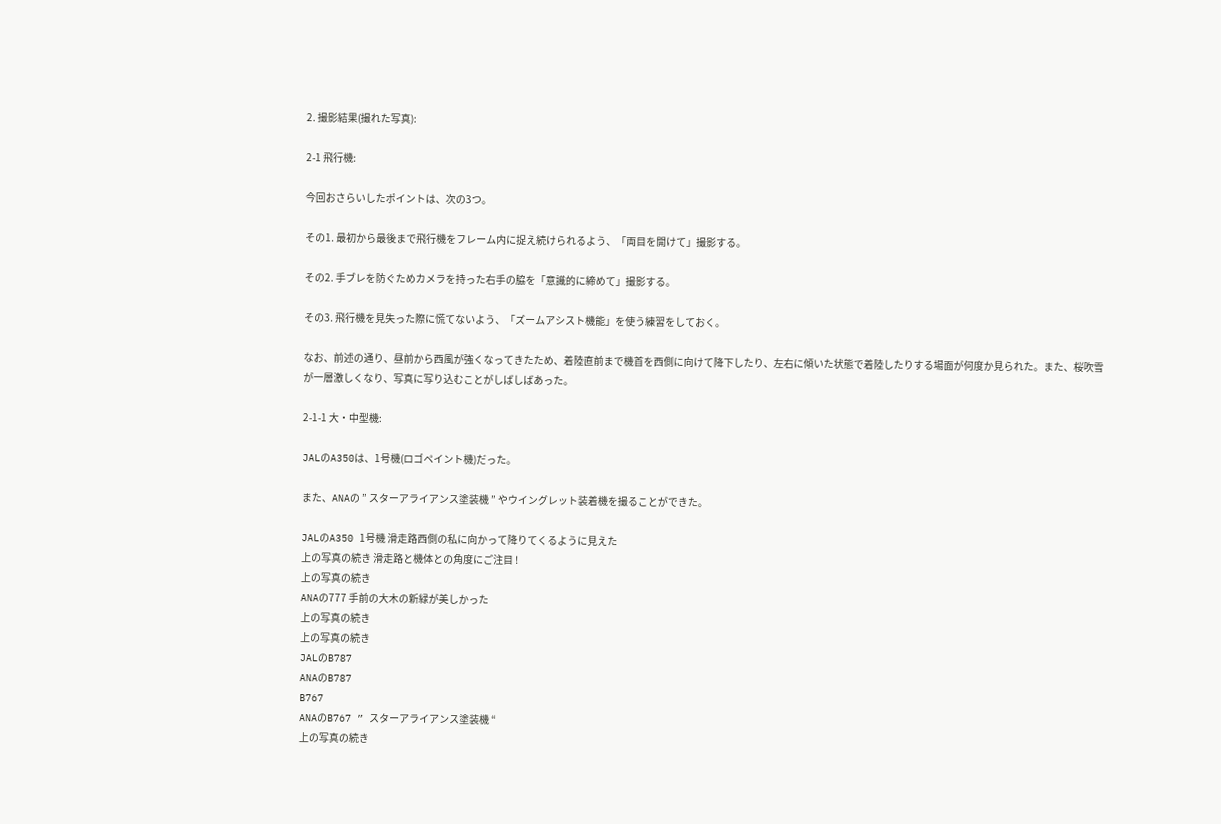2. 撮影結果(撮れた写真):

2-1 飛行機:

今回おさらいしたポイントは、次の3つ。

その1. 最初から最後まで飛行機をフレーム内に捉え続けられるよう、「両目を開けて」撮影する。

その2. 手ブレを防ぐためカメラを持った右手の脇を「意識的に締めて」撮影する。

その3. 飛行機を見失った際に慌てないよう、「ズームアシスト機能」を使う練習をしておく。

なお、前述の通り、昼前から西風が強くなってきたため、着陸直前まで機首を西側に向けて降下したり、左右に傾いた状態で着陸したりする場面が何度か見られた。また、桜吹雪が一層激しくなり、写真に写り込むことがしばしばあった。

2-1-1 大・中型機:

JALのA350は、1号機(ロゴペイント機)だった。

また、ANAの ” スターアライアンス塗装機 ” やウイングレット装着機を撮ることができた。

JALのA350 1号機 滑走路西側の私に向かって降りてくるように見えた
上の写真の続き 滑走路と機体との角度にご注目 !
上の写真の続き
ANAの777 手前の大木の新緑が美しかった
上の写真の続き
上の写真の続き
JALのB787
ANAのB787
B767
ANAのB767 ” スターアライアンス塗装機 “
上の写真の続き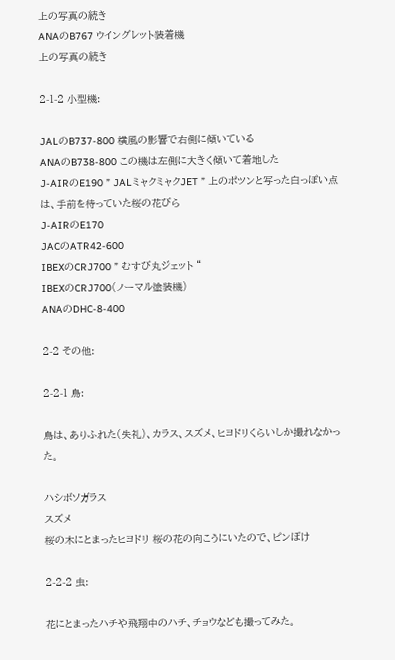上の写真の続き
ANAのB767 ウイングレット装着機
上の写真の続き

2-1-2 小型機:

JALのB737-800 横風の影響で右側に傾いている
ANAのB738-800 この機は左側に大きく傾いて着地した
J-AIRのE190 ” JALミャクミャクJET ” 上のポツンと写った白っぽい点は、手前を待っていた桜の花びら
J-AIRのE170
JACのATR42-600
IBEXのCRJ700 ” むすび丸ジェット “
IBEXのCRJ700(ノーマル塗装機)
ANAのDHC-8-400

2-2 その他:

2-2-1 鳥:

鳥は、ありふれた(失礼)、カラス、スズメ、ヒヨドリくらいしか撮れなかった。

ハシボソガラス
スズメ
桜の木にとまったヒヨドリ 桜の花の向こうにいたので、ピンぼけ

2-2-2 虫:

花にとまったハチや飛翔中のハチ、チョウなども撮ってみた。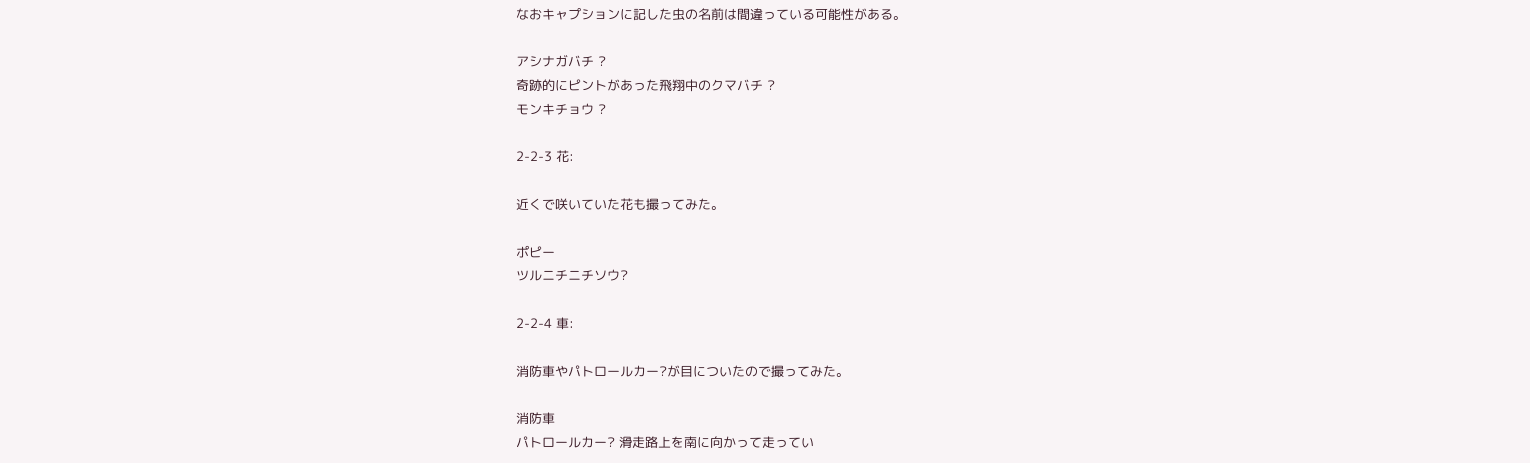なおキャプションに記した虫の名前は間違っている可能性がある。

アシナガバチ ?
奇跡的にピントがあった飛翔中のクマバチ ?
モンキチョウ ?

2-2-3 花:

近くで咲いていた花も撮ってみた。

ポピー
ツルニチニチソウ?

2-2-4 車:

消防車やパトロールカー?が目についたので撮ってみた。

消防車
パトロールカー? 滑走路上を南に向かって走ってい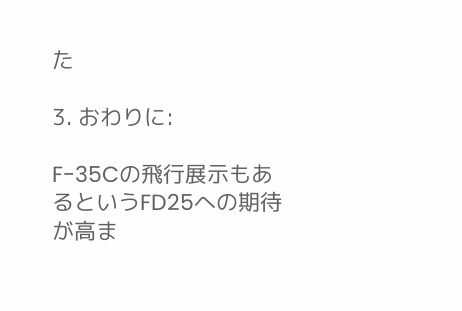た

3. おわりに:

F-35Cの飛行展示もあるというFD25への期待が高ま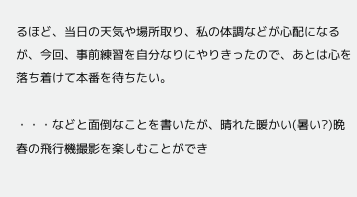るほど、当日の天気や場所取り、私の体調などが心配になるが、今回、事前練習を自分なりにやりきったので、あとは心を落ち着けて本番を待ちたい。

・・・などと面倒なことを書いたが、晴れた暖かい(暑い?)晩春の飛行機撮影を楽しむことができ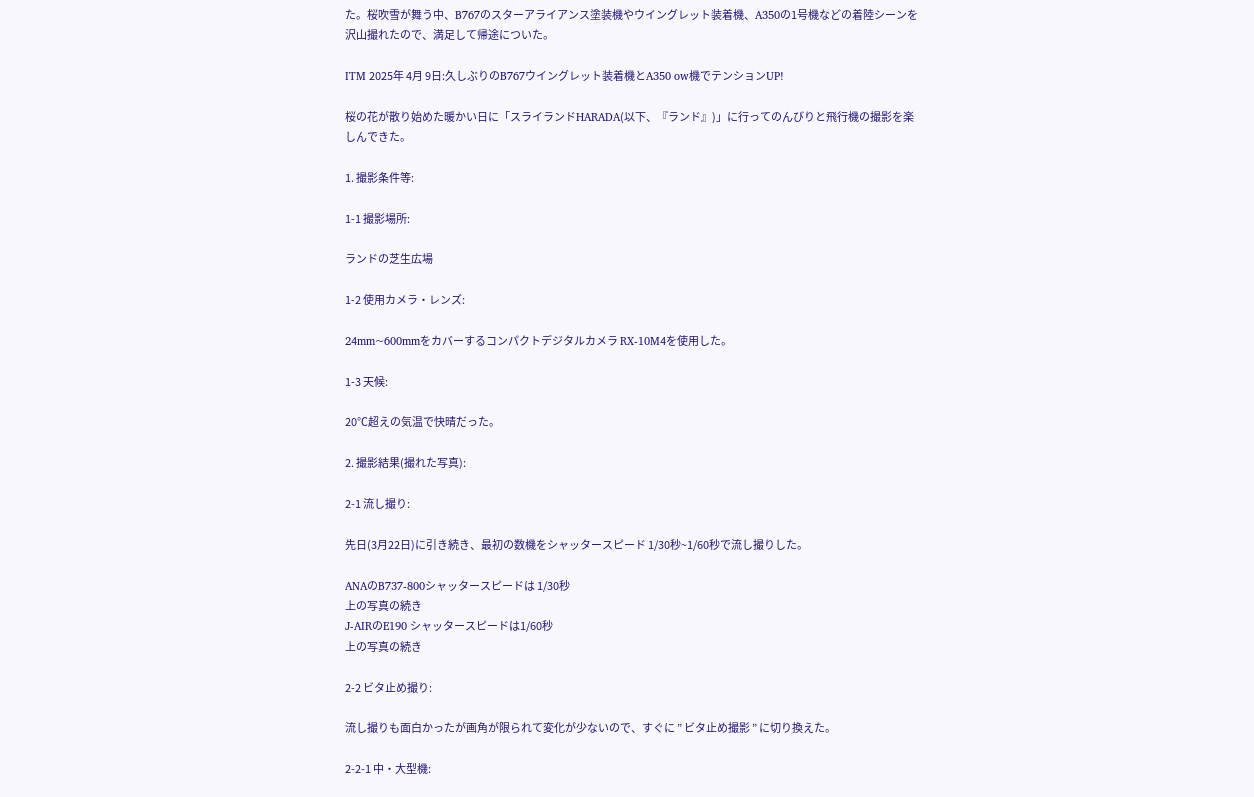た。桜吹雪が舞う中、B767のスターアライアンス塗装機やウイングレット装着機、A350の1号機などの着陸シーンを沢山撮れたので、満足して帰途についた。

ITM 2025年 4月 9日:久しぶりのB767ウイングレット装着機とA350 ow機でテンションUP!

桜の花が散り始めた暖かい日に「スライランドHARADA(以下、『ランド』)」に行ってのんびりと飛行機の撮影を楽しんできた。

1. 撮影条件等:

1-1 撮影場所:

ランドの芝生広場

1-2 使用カメラ・レンズ:

24mm~600mmをカバーするコンパクトデジタルカメラ RX-10M4を使用した。

1-3 天候:

20℃超えの気温で快晴だった。

2. 撮影結果(撮れた写真):

2-1 流し撮り:

先日(3月22日)に引き続き、最初の数機をシャッタースピード 1/30秒~1/60秒で流し撮りした。

ANAのB737-800シャッタースピードは 1/30秒
上の写真の続き
J-AIRのE190 シャッタースピードは1/60秒
上の写真の続き

2-2 ビタ止め撮り:

流し撮りも面白かったが画角が限られて変化が少ないので、すぐに ” ビタ止め撮影 ” に切り換えた。

2-2-1 中・大型機: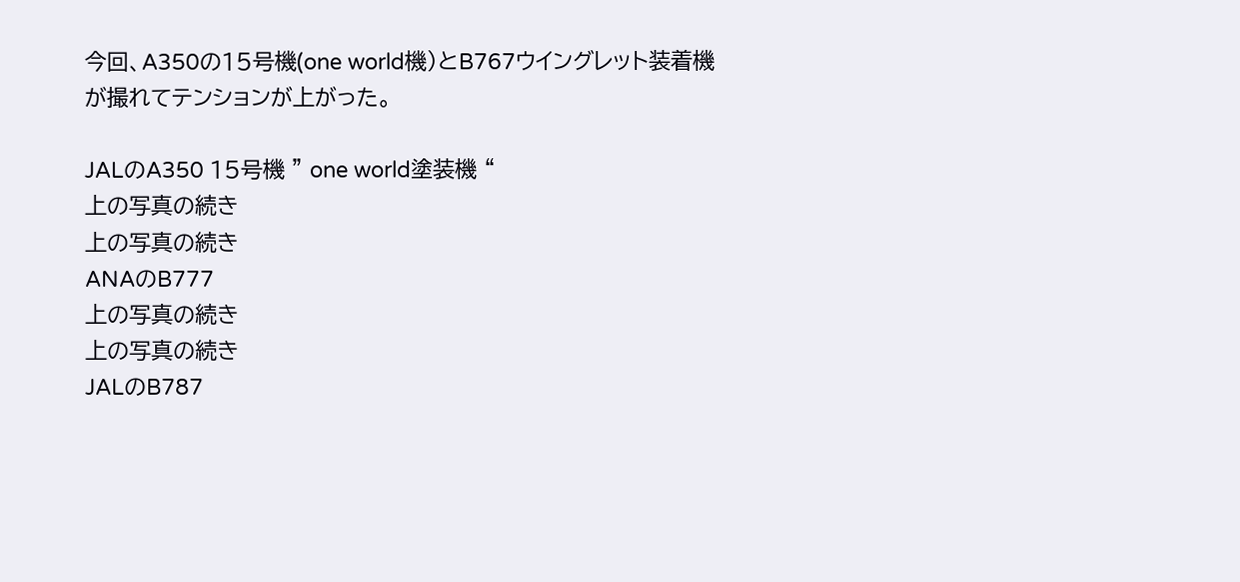今回、A350の15号機(one world機)とB767ウイングレット装着機が撮れてテンションが上がった。

JALのA350 15号機 ” one world塗装機 “
上の写真の続き
上の写真の続き
ANAのB777
上の写真の続き
上の写真の続き
JALのB787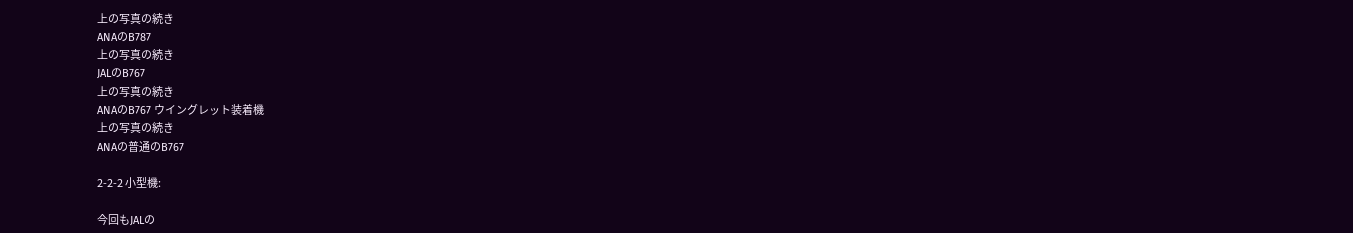上の写真の続き
ANAのB787
上の写真の続き
JALのB767
上の写真の続き
ANAのB767 ウイングレット装着機
上の写真の続き
ANAの普通のB767

2-2-2 小型機:

今回もJALの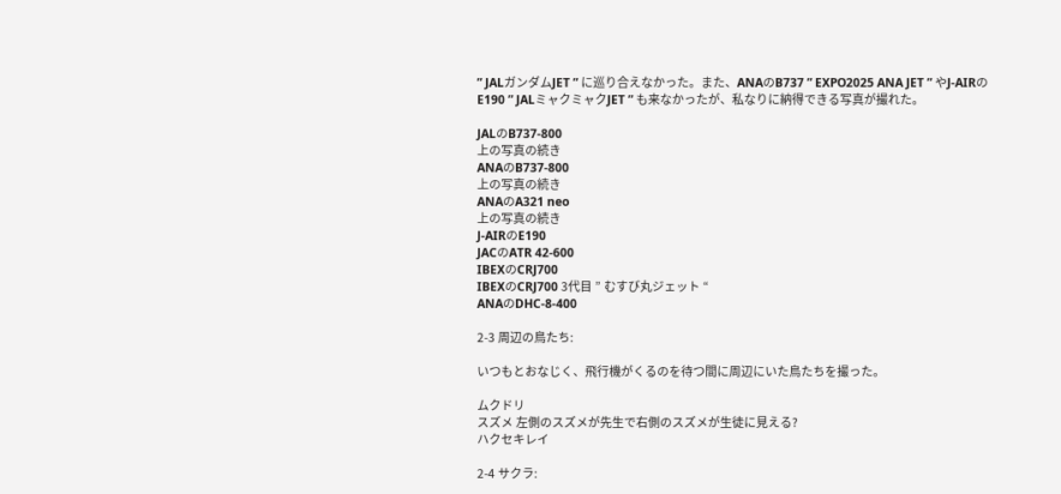” JALガンダムJET ” に巡り合えなかった。また、ANAのB737 ” EXPO2025 ANA JET ” やJ-AIRのE190 ” JALミャクミャクJET ” も来なかったが、私なりに納得できる写真が撮れた。

JALのB737-800
上の写真の続き
ANAのB737-800
上の写真の続き
ANAのA321 neo
上の写真の続き
J-AIRのE190
JACのATR 42-600
IBEXのCRJ700
IBEXのCRJ700 3代目 ” むすび丸ジェット “
ANAのDHC-8-400

2-3 周辺の鳥たち:

いつもとおなじく、飛行機がくるのを待つ間に周辺にいた鳥たちを撮った。

ムクドリ
スズメ 左側のスズメが先生で右側のスズメが生徒に見える?
ハクセキレイ

2-4 サクラ: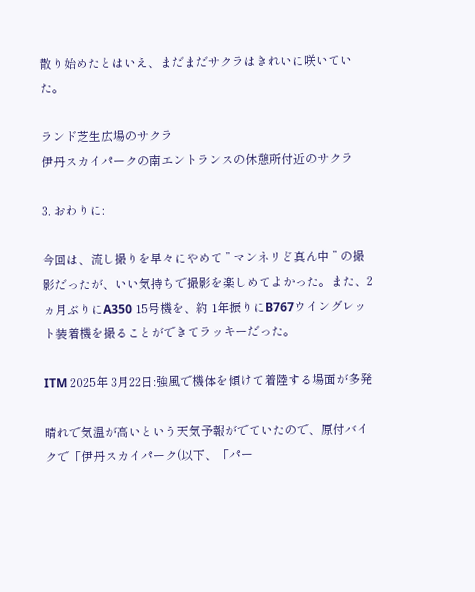散り始めたとはいえ、まだまだサクラはきれいに咲いていた。

ランド芝生広場のサクラ
伊丹スカイパークの南エントランスの休憩所付近のサクラ

3. おわりに:

今回は、流し撮りを早々にやめて ” マンネリど真ん中 ” の撮影だったが、いい気持ちで撮影を楽しめてよかった。また、2ヵ月ぶりにA350 15号機を、約 1年振りにB767ウイングレット装着機を撮ることができてラッキーだった。

ITM 2025年 3月22日:強風で機体を傾けて着陸する場面が多発

晴れで気温が高いという天気予報がでていたので、原付バイクで「伊丹スカイパーク(以下、「パー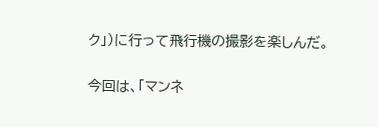ク」)に行って飛行機の撮影を楽しんだ。

今回は、「マンネ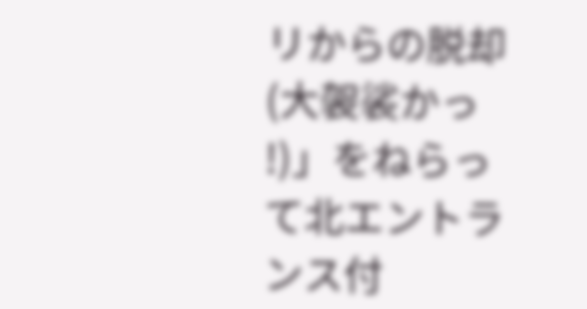リからの脱却(大袈裟かっ !)」をねらって北エントランス付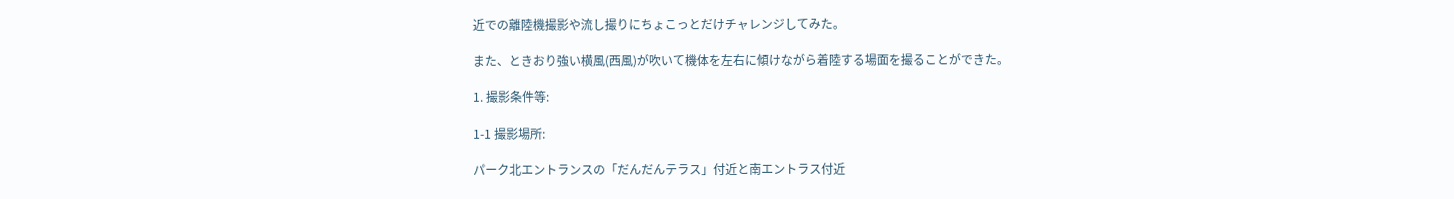近での離陸機撮影や流し撮りにちょこっとだけチャレンジしてみた。

また、ときおり強い横風(西風)が吹いて機体を左右に傾けながら着陸する場面を撮ることができた。

1. 撮影条件等:

1-1 撮影場所:

パーク北エントランスの「だんだんテラス」付近と南エントラス付近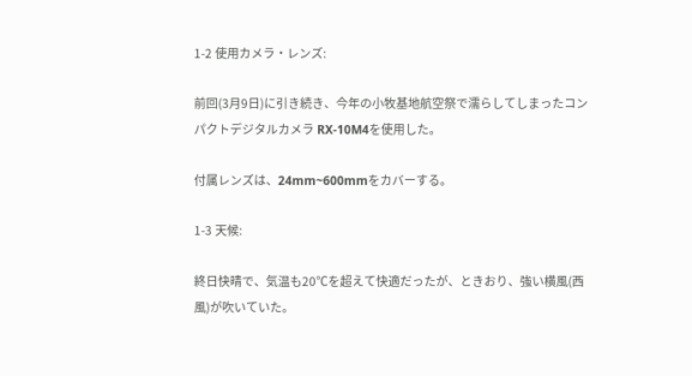1-2 使用カメラ・レンズ:

前回(3月9日)に引き続き、今年の小牧基地航空祭で濡らしてしまったコンパクトデジタルカメラ RX-10M4を使用した。

付属レンズは、24mm~600mmをカバーする。

1-3 天候:

終日快晴で、気温も20℃を超えて快適だったが、ときおり、強い横風(西風)が吹いていた。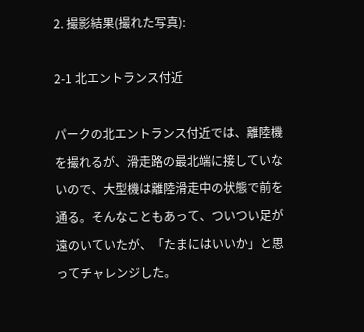2. 撮影結果(撮れた写真):

2-1 北エントランス付近

パークの北エントランス付近では、離陸機を撮れるが、滑走路の最北端に接していないので、大型機は離陸滑走中の状態で前を通る。そんなこともあって、ついつい足が遠のいていたが、「たまにはいいか」と思ってチャレンジした。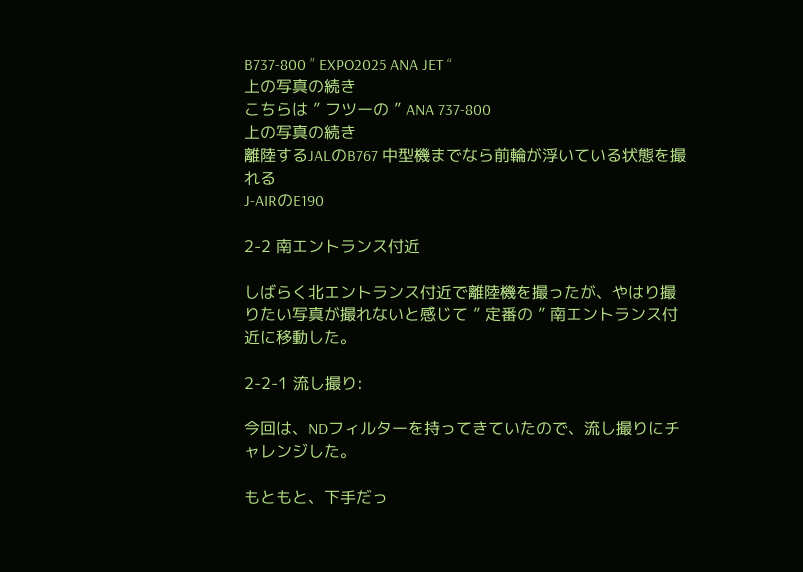B737-800 ” EXPO2025 ANA JET “
上の写真の続き
こちらは ” フツーの ” ANA 737-800
上の写真の続き
離陸するJALのB767 中型機までなら前輪が浮いている状態を撮れる
J-AIRのE190

2-2 南エントランス付近

しばらく北エントランス付近で離陸機を撮ったが、やはり撮りたい写真が撮れないと感じて ” 定番の ” 南エントランス付近に移動した。

2-2-1 流し撮り:

今回は、NDフィルターを持ってきていたので、流し撮りにチャレンジした。

もともと、下手だっ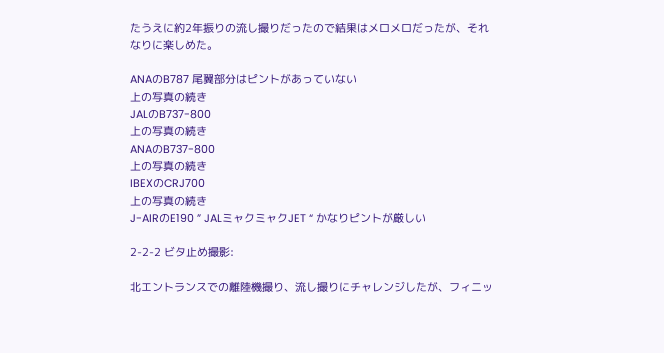たうえに約2年振りの流し撮りだったので結果はメロメロだったが、それなりに楽しめた。

ANAのB787 尾翼部分はピントがあっていない
上の写真の続き
JALのB737-800
上の写真の続き
ANAのB737-800
上の写真の続き
IBEXのCRJ700
上の写真の続き
J-AIRのE190 ” JALミャクミャクJET “ かなりピントが厳しい

2-2-2 ビタ止め撮影:

北エントランスでの離陸機撮り、流し撮りにチャレンジしたが、フィニッ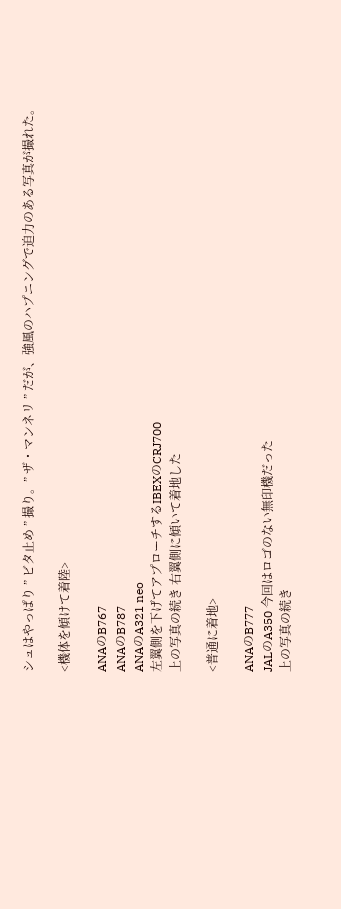シュはやっぱり ” ビタ止め ” 撮り。” ザ・マンネリ ” だが、強風のハプニングで迫力のある写真が撮れた。

<機体を傾けて着陸>

ANAのB767
ANAのB787
ANAのA321 neo
左翼側を下げてアプローチするIBEXのCRJ700
上の写真の続き 右翼側に傾いて着地した

<普通に着地>

ANAのB777
JALのA350 今回はロゴのない無印機だった
上の写真の続き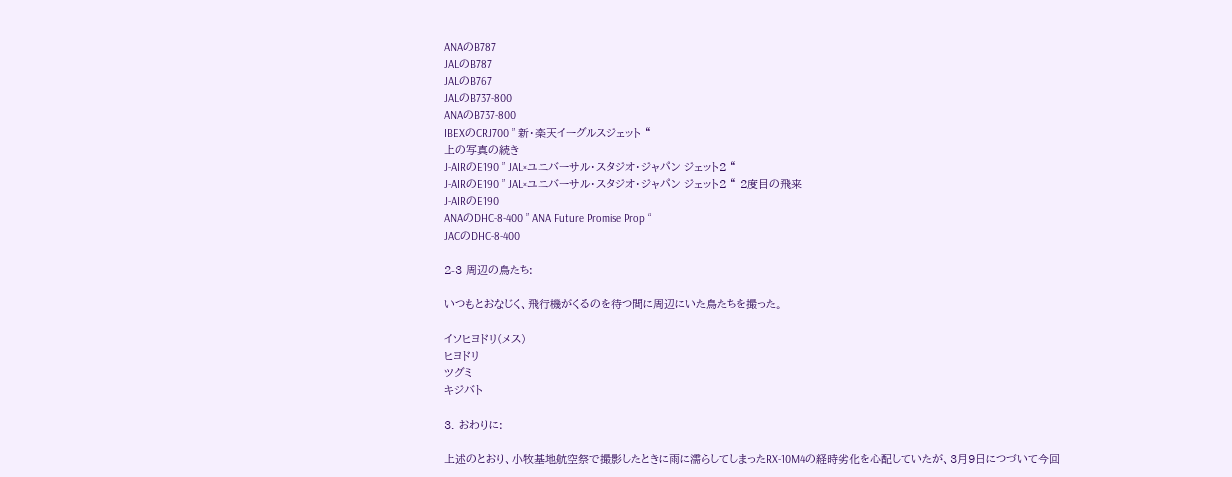ANAのB787
JALのB787
JALのB767
JALのB737-800
ANAのB737-800
IBEXのCRJ700 ” 新・楽天イーグルスジェット “
上の写真の続き
J-AIRのE190 ” JAL×ユニバーサル・スタジオ・ジャパン ジェット2 “
J-AIRのE190 ” JAL×ユニバーサル・スタジオ・ジャパン ジェット2 “ 2度目の飛来
J-AIRのE190
ANAのDHC-8-400 ” ANA Future Promise Prop “
JACのDHC-8-400

2-3 周辺の鳥たち:

いつもとおなじく、飛行機がくるのを待つ間に周辺にいた鳥たちを撮った。

イソヒヨドリ(メス)
ヒヨドリ
ツグミ
キジバト

3. おわりに:

上述のとおり、小牧基地航空祭で撮影したときに雨に濡らしてしまったRX-10M4の経時劣化を心配していたが、3月9日につづいて今回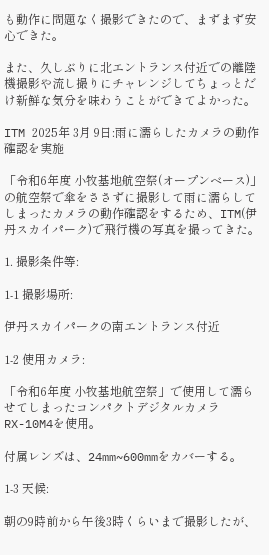も動作に問題なく撮影できたので、まずまず安心できた。

また、久しぶりに北エントランス付近での離陸機撮影や流し撮りにチャレンジしてちょっとだけ新鮮な気分を味わうことができてよかった。

ITM 2025年 3月 9日:雨に濡らしたカメラの動作確認を実施

「令和6年度 小牧基地航空祭(オープンベース)」の航空祭で傘をささずに撮影して雨に濡らしてしまったカメラの動作確認をするため、ITM(伊丹スカイパーク)で飛行機の写真を撮ってきた。

1. 撮影条件等:

1-1 撮影場所:

伊丹スカイパークの南エントランス付近

1-2 使用カメラ:

「令和6年度 小牧基地航空祭」で使用して濡らせてしまったコンパクトデジタルカメラ RX-10M4を使用。

付属レンズは、24mm~600mmをカバーする。

1-3 天候:

朝の9時前から午後3時くらいまで撮影したが、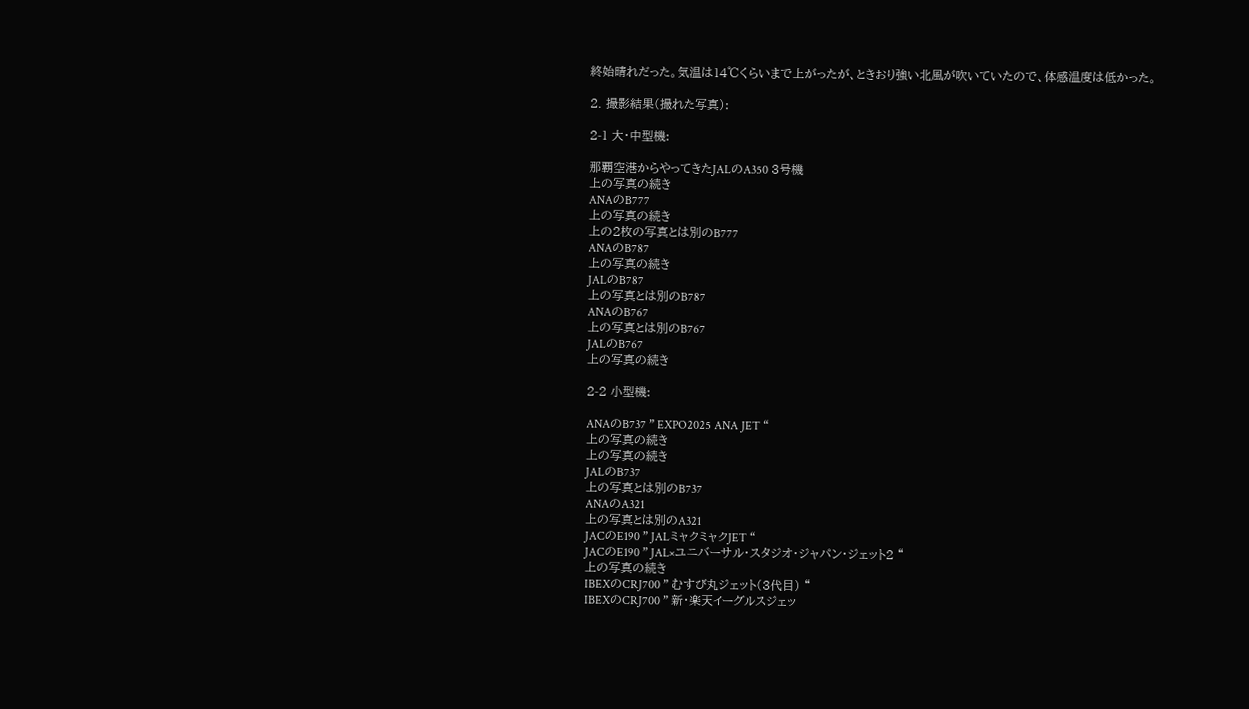終始晴れだった。気温は14℃くらいまで上がったが、ときおり強い北風が吹いていたので、体感温度は低かった。

2. 撮影結果(撮れた写真):

2-1 大・中型機:

那覇空港からやってきたJALのA350 3号機
上の写真の続き
ANAのB777
上の写真の続き
上の2枚の写真とは別のB777
ANAのB787
上の写真の続き
JALのB787
上の写真とは別のB787
ANAのB767
上の写真とは別のB767
JALのB767
上の写真の続き

2-2 小型機:

ANAのB737 ” EXPO2025 ANA JET “
上の写真の続き
上の写真の続き
JALのB737
上の写真とは別のB737
ANAのA321
上の写真とは別のA321
JACのE190 ” JALミャクミャクJET “
JACのE190 ” JAL×ユニバーサル・スタジオ・ジャパン・ジェット2 “
上の写真の続き
IBEXのCRJ700 ” むすび丸ジェット(3代目) “
IBEXのCRJ700 ” 新・楽天イーグルスジェッ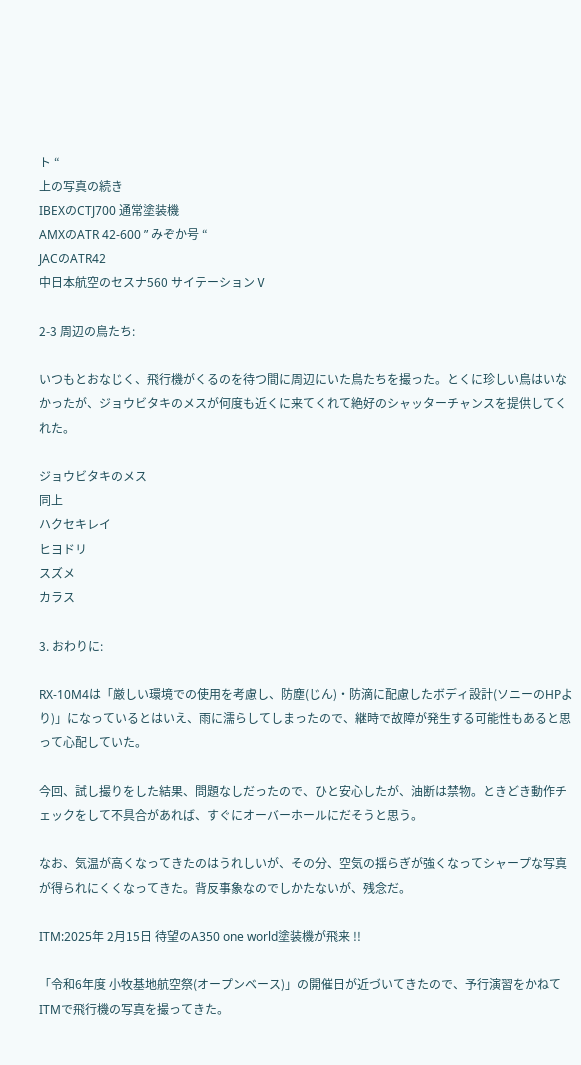ト “
上の写真の続き
IBEXのCTJ700 通常塗装機
AMXのATR 42-600 ” みぞか号 “
JACのATR42
中日本航空のセスナ560 サイテーションⅤ

2-3 周辺の鳥たち:

いつもとおなじく、飛行機がくるのを待つ間に周辺にいた鳥たちを撮った。とくに珍しい鳥はいなかったが、ジョウビタキのメスが何度も近くに来てくれて絶好のシャッターチャンスを提供してくれた。

ジョウビタキのメス
同上
ハクセキレイ
ヒヨドリ
スズメ
カラス

3. おわりに:

RX-10M4は「厳しい環境での使用を考慮し、防塵(じん)・防滴に配慮したボディ設計(ソニーのHPより)」になっているとはいえ、雨に濡らしてしまったので、継時で故障が発生する可能性もあると思って心配していた。

今回、試し撮りをした結果、問題なしだったので、ひと安心したが、油断は禁物。ときどき動作チェックをして不具合があれば、すぐにオーバーホールにだそうと思う。

なお、気温が高くなってきたのはうれしいが、その分、空気の揺らぎが強くなってシャープな写真が得られにくくなってきた。背反事象なのでしかたないが、残念だ。

ITM:2025年 2月15日 待望のA350 one world塗装機が飛来 !!

「令和6年度 小牧基地航空祭(オープンベース)」の開催日が近づいてきたので、予行演習をかねてITMで飛行機の写真を撮ってきた。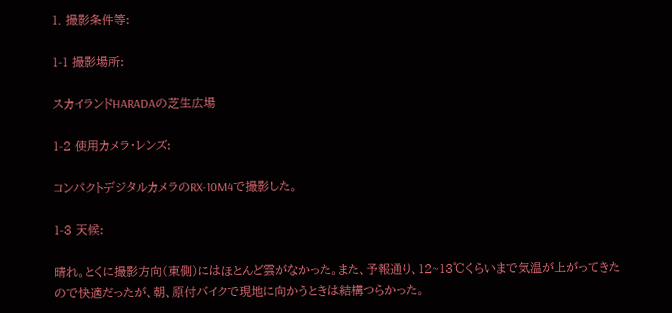1. 撮影条件等:

1-1 撮影場所:

スカイランドHARADAの芝生広場

1-2 使用カメラ・レンズ:

コンパクトデジタルカメラのRX-10M4で撮影した。

1-3 天候:

晴れ。とくに撮影方向(東側)にはほとんど雲がなかった。また、予報通り、12~13℃くらいまで気温が上がってきたので快適だったが、朝、原付バイクで現地に向かうときは結構つらかった。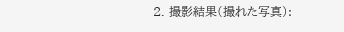2. 撮影結果(撮れた写真):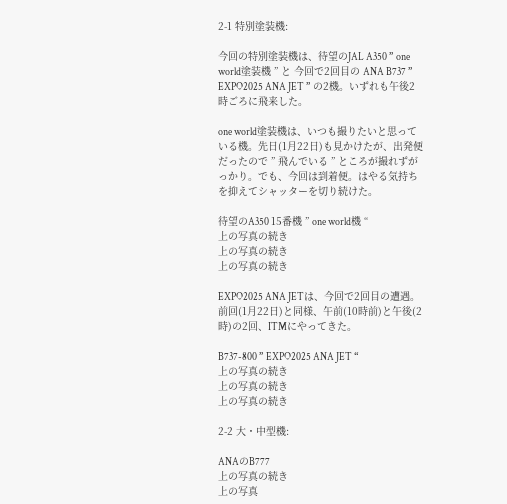2-1 特別塗装機:

今回の特別塗装機は、待望のJAL A350 ” one world塗装機 ” と 今回で2回目の ANA B737 ” EXPO2025 ANA JET ” の2機。いずれも午後2時ごろに飛来した。

one world塗装機は、いつも撮りたいと思っている機。先日(1月22日)も見かけたが、出発便だったので ” 飛んでいる ” ところが撮れずがっかり。でも、今回は到着便。はやる気持ちを抑えてシャッターを切り続けた。

待望のA350 15番機 ” one world機 “
上の写真の続き
上の写真の続き
上の写真の続き

EXPO2025 ANA JETは、今回で2回目の遭遇。前回(1月22日)と同様、午前(10時前)と午後(2時)の2回、ITMにやってきた。

B737-800 ” EXPO2025 ANA JET “
上の写真の続き
上の写真の続き
上の写真の続き

2-2 大・中型機:

ANAのB777
上の写真の続き
上の写真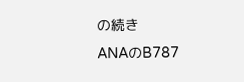の続き
ANAのB787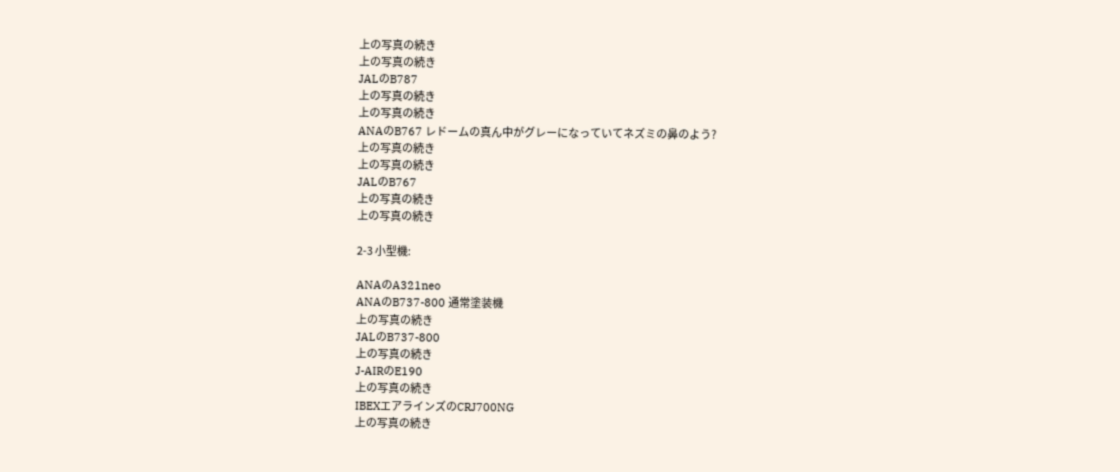上の写真の続き
上の写真の続き
JALのB787
上の写真の続き
上の写真の続き
ANAのB767 レドームの真ん中がグレーになっていてネズミの鼻のよう?
上の写真の続き
上の写真の続き
JALのB767
上の写真の続き
上の写真の続き

2-3 小型機:

ANAのA321neo
ANAのB737-800 通常塗装機
上の写真の続き
JALのB737-800
上の写真の続き
J-AIRのE190
上の写真の続き
IBEXエアラインズのCRJ700NG
上の写真の続き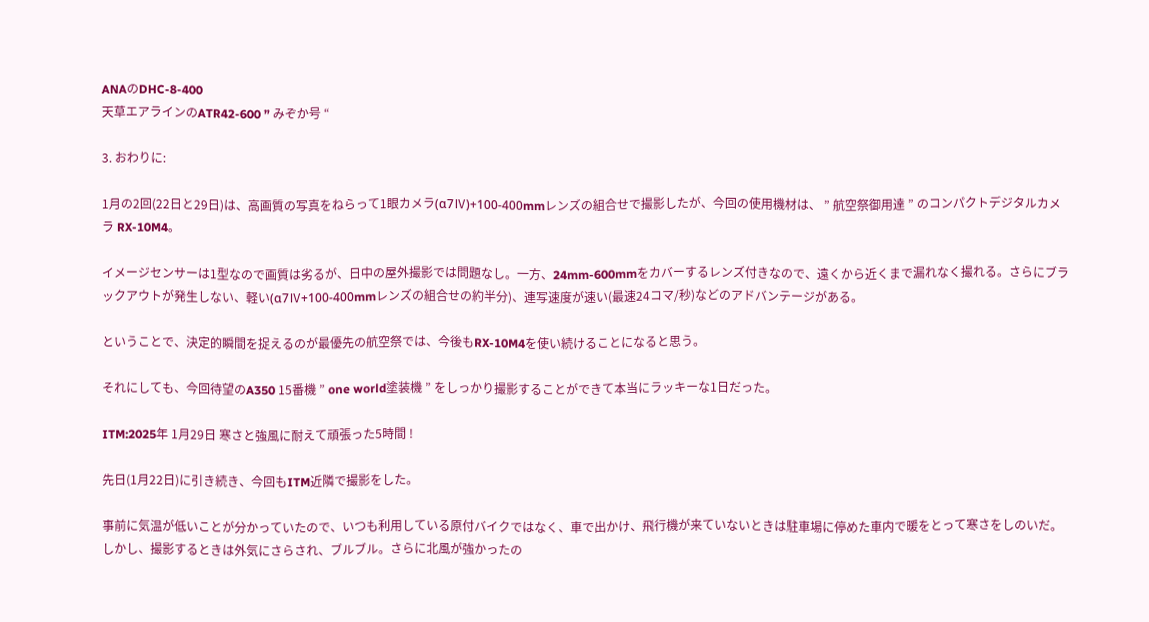ANAのDHC-8-400
天草エアラインのATR42-600 ” みぞか号 “

3. おわりに:

1月の2回(22日と29日)は、高画質の写真をねらって1眼カメラ(α7Ⅳ)+100-400mmレンズの組合せで撮影したが、今回の使用機材は、 ” 航空祭御用達 ” のコンパクトデジタルカメラ RX-10M4。

イメージセンサーは1型なので画質は劣るが、日中の屋外撮影では問題なし。一方、24mm-600mmをカバーするレンズ付きなので、遠くから近くまで漏れなく撮れる。さらにブラックアウトが発生しない、軽い(α7Ⅳ+100-400mmレンズの組合せの約半分)、連写速度が速い(最速24コマ/秒)などのアドバンテージがある。

ということで、決定的瞬間を捉えるのが最優先の航空祭では、今後もRX-10M4を使い続けることになると思う。

それにしても、今回待望のA350 15番機 ” one world塗装機 ” をしっかり撮影することができて本当にラッキーな1日だった。

ITM:2025年 1月29日 寒さと強風に耐えて頑張った5時間 !

先日(1月22日)に引き続き、今回もITM近隣で撮影をした。

事前に気温が低いことが分かっていたので、いつも利用している原付バイクではなく、車で出かけ、飛行機が来ていないときは駐車場に停めた車内で暖をとって寒さをしのいだ。しかし、撮影するときは外気にさらされ、ブルブル。さらに北風が強かったの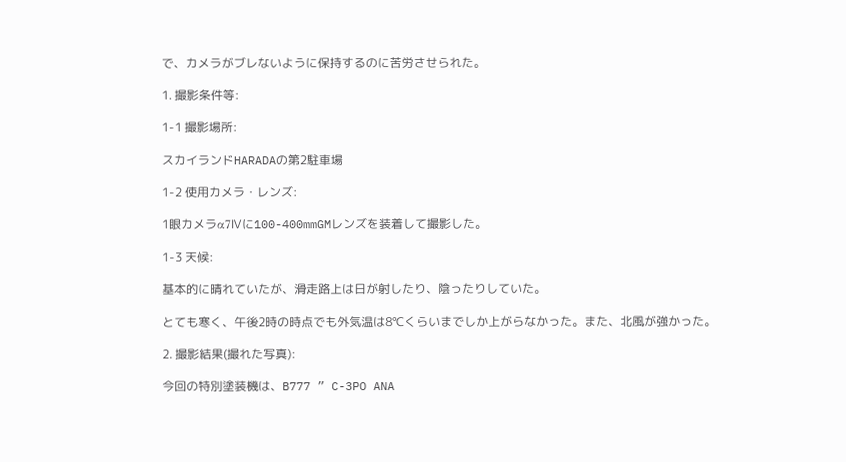で、カメラがブレないように保持するのに苦労させられた。

1. 撮影条件等:

1-1 撮影場所:

スカイランドHARADAの第2駐車場

1-2 使用カメラ・レンズ:

1眼カメラα7Ⅳに100-400mmGMレンズを装着して撮影した。

1-3 天候:

基本的に晴れていたが、滑走路上は日が射したり、陰ったりしていた。

とても寒く、午後2時の時点でも外気温は8℃くらいまでしか上がらなかった。また、北風が強かった。

2. 撮影結果(撮れた写真):

今回の特別塗装機は、B777 ” C-3PO ANA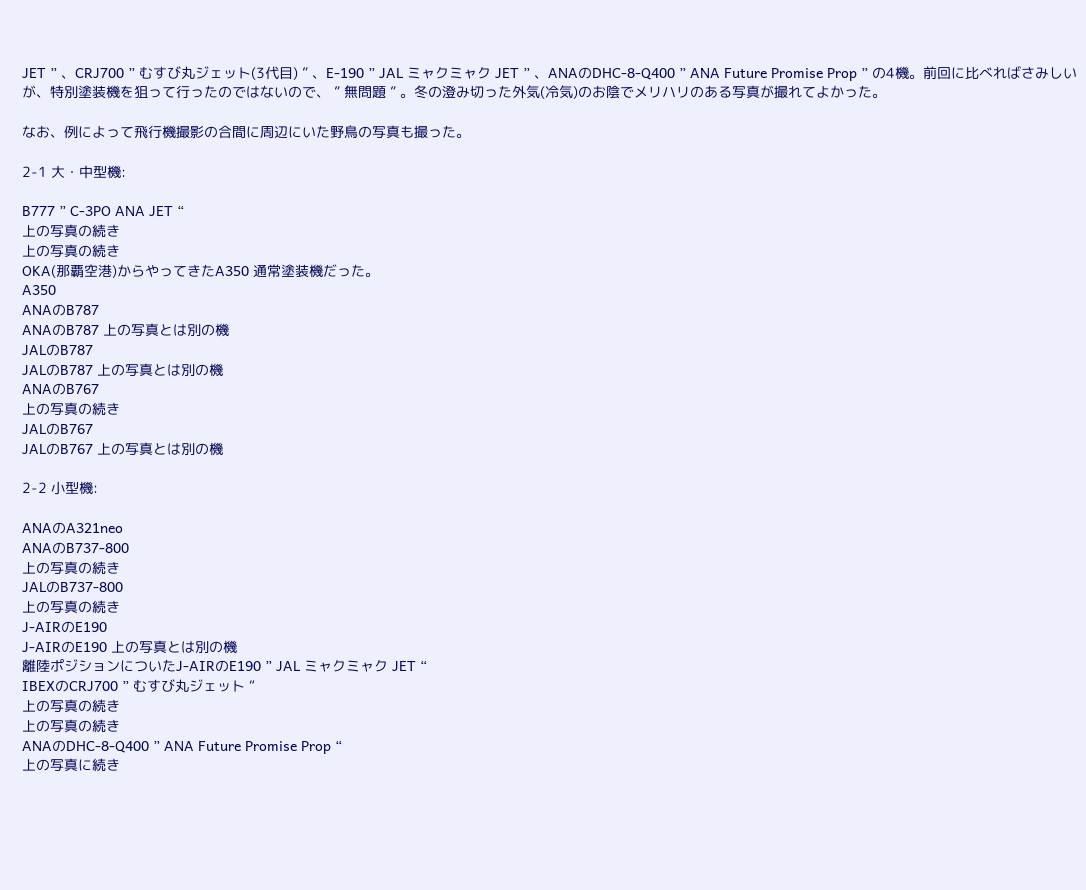JET ” 、CRJ700 ” むすび丸ジェット(3代目) ” 、E-190 ” JAL ミャクミャク JET ” 、ANAのDHC-8-Q400 ” ANA Future Promise Prop ” の4機。前回に比べればさみしいが、特別塗装機を狙って行ったのではないので、 ” 無問題 ” 。冬の澄み切った外気(冷気)のお陰でメリハリのある写真が撮れてよかった。

なお、例によって飛行機撮影の合間に周辺にいた野鳥の写真も撮った。

2-1 大・中型機:

B777 ” C-3PO ANA JET “
上の写真の続き
上の写真の続き
OKA(那覇空港)からやってきたA350 通常塗装機だった。
A350
ANAのB787
ANAのB787 上の写真とは別の機
JALのB787
JALのB787 上の写真とは別の機
ANAのB767
上の写真の続き
JALのB767
JALのB767 上の写真とは別の機

2-2 小型機:

ANAのA321neo
ANAのB737-800
上の写真の続き
JALのB737-800
上の写真の続き
J-AIRのE190
J-AIRのE190 上の写真とは別の機
離陸ポジションについたJ-AIRのE190 ” JAL ミャクミャク JET “
IBEXのCRJ700 ” むすび丸ジェット “
上の写真の続き
上の写真の続き
ANAのDHC-8-Q400 ” ANA Future Promise Prop “
上の写真に続き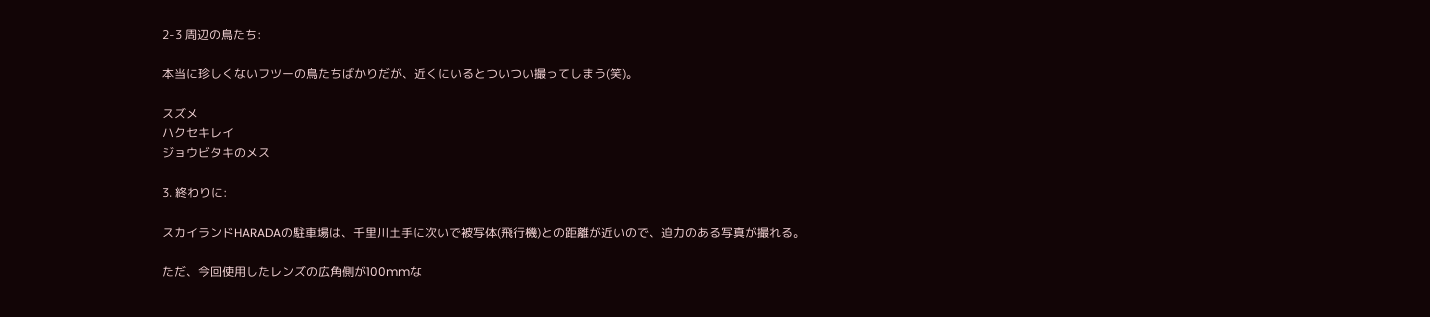2-3 周辺の鳥たち:

本当に珍しくないフツーの鳥たちばかりだが、近くにいるとついつい撮ってしまう(笑)。

スズメ
ハクセキレイ
ジョウビタキのメス

3. 終わりに:

スカイランドHARADAの駐車場は、千里川土手に次いで被写体(飛行機)との距離が近いので、迫力のある写真が撮れる。

ただ、今回使用したレンズの広角側が100mmな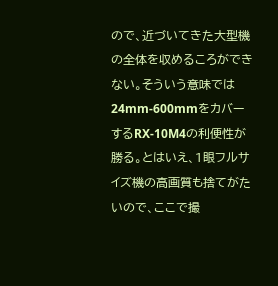ので、近づいてきた大型機の全体を収めるころができない。そういう意味では24mm-600mmをカバーするRX-10M4の利便性が勝る。とはいえ、1眼フルサイズ機の高画質も捨てがたいので、ここで撮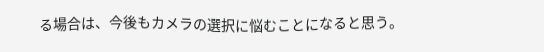る場合は、今後もカメラの選択に悩むことになると思う。